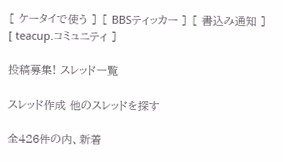[ ケータイで使う ] [ BBSティッカー ] [ 書込み通知 ] [ teacup.コミュニティ ]

投稿募集! スレッド一覧

スレッド作成 他のスレッドを探す

全426件の内、新着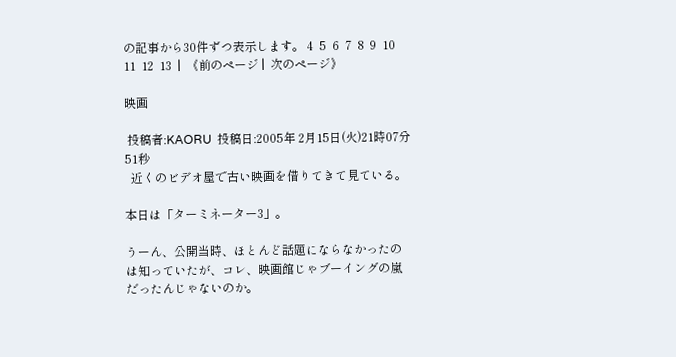の記事から30件ずつ表示します。 4  5  6  7  8  9  10  11  12  13  |  《前のページ |  次のページ》

映画

 投稿者:KAORU  投稿日:2005年 2月15日(火)21時07分51秒
  近くのビデオ屋で古い映画を借りてきて見ている。

本日は「ターミネーター3」。

うーん、公開当時、ほとんど話題にならなかったのは知っていたが、コレ、映画館じゃブーイングの嵐だったんじゃないのか。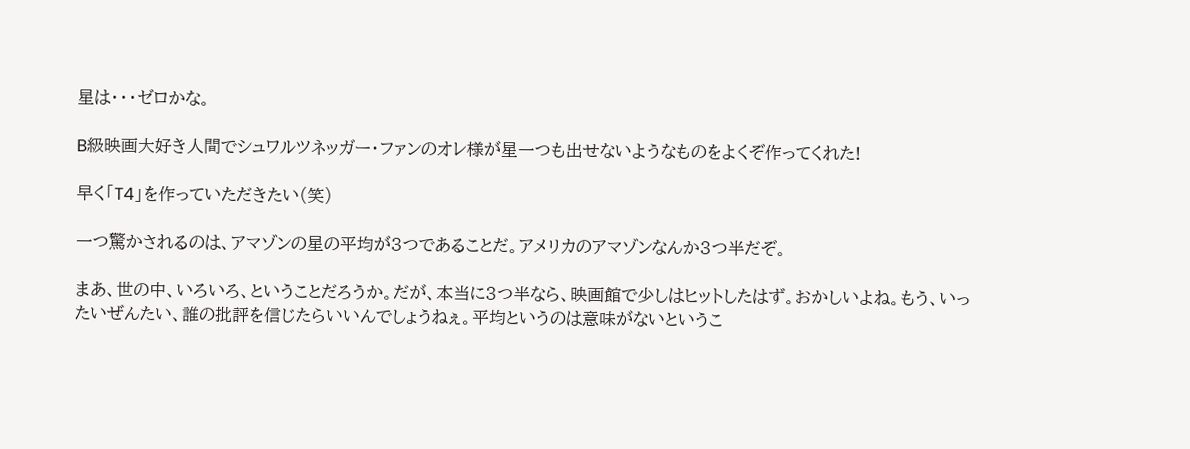星は・・・ゼロかな。

B級映画大好き人間でシュワルツネッガー・ファンのオレ様が星一つも出せないようなものをよくぞ作ってくれた!

早く「T4」を作っていただきたい(笑)

一つ驚かされるのは、アマゾンの星の平均が3つであることだ。アメリカのアマゾンなんか3つ半だぞ。

まあ、世の中、いろいろ、ということだろうか。だが、本当に3つ半なら、映画館で少しはヒットしたはず。おかしいよね。もう、いったいぜんたい、誰の批評を信じたらいいんでしょうねぇ。平均というのは意味がないというこ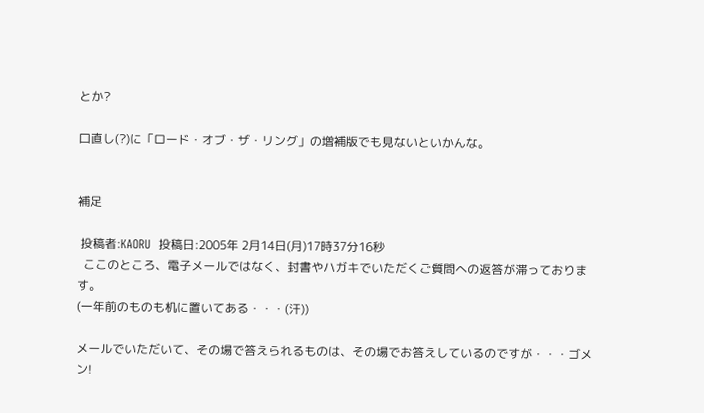とか?

口直し(?)に「ロード・オブ・ザ・リング」の増補版でも見ないといかんな。


補足

 投稿者:KAORU  投稿日:2005年 2月14日(月)17時37分16秒
  ここのところ、電子メールではなく、封書やハガキでいただくご質問への返答が滞っております。
(一年前のものも机に置いてある・・・(汗))

メールでいただいて、その場で答えられるものは、その場でお答えしているのですが・・・ゴメン!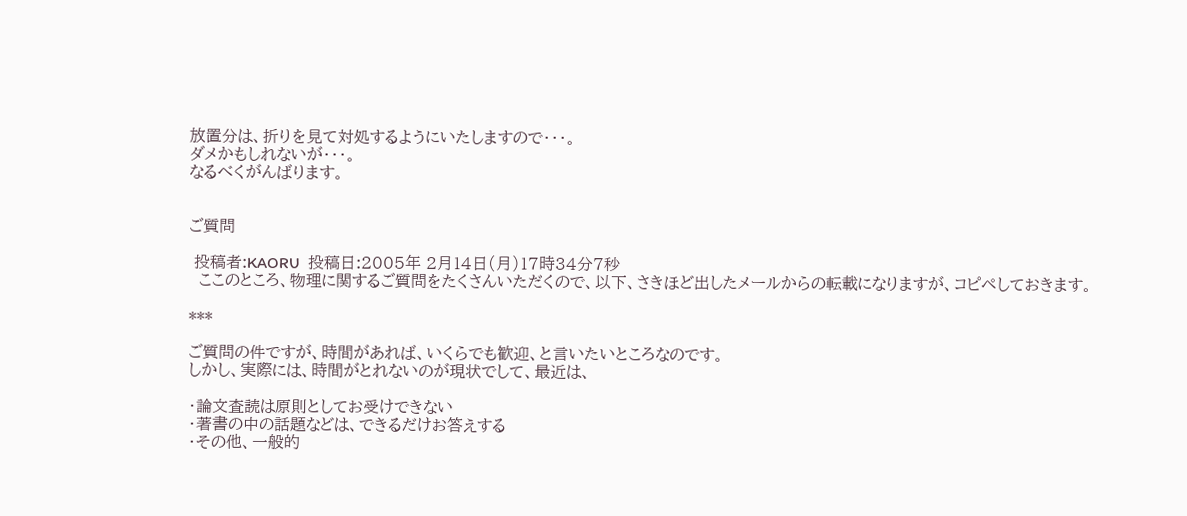放置分は、折りを見て対処するようにいたしますので・・・。
ダメかもしれないが・・・。
なるべくがんばります。


ご質問

 投稿者:KAORU  投稿日:2005年 2月14日(月)17時34分7秒
  ここのところ、物理に関するご質問をたくさんいただくので、以下、さきほど出したメールからの転載になりますが、コピペしておきます。

***

ご質問の件ですが、時間があれば、いくらでも歓迎、と言いたいところなのです。
しかし、実際には、時間がとれないのが現状でして、最近は、

・論文査読は原則としてお受けできない
・著書の中の話題などは、できるだけお答えする
・その他、一般的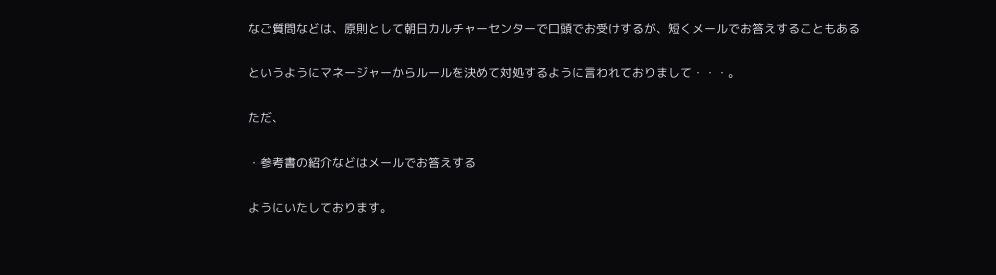なご質問などは、原則として朝日カルチャーセンターで口頭でお受けするが、短くメールでお答えすることもある

というようにマネージャーからルールを決めて対処するように言われておりまして・・・。

ただ、

・参考書の紹介などはメールでお答えする

ようにいたしております。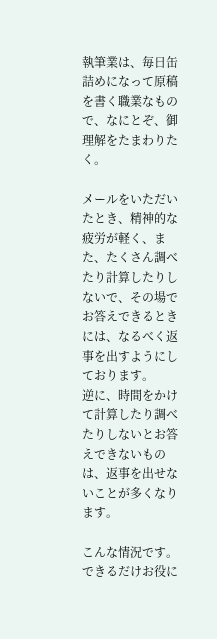執筆業は、毎日缶詰めになって原稿を書く職業なもので、なにとぞ、御理解をたまわりたく。

メールをいただいたとき、精神的な疲労が軽く、また、たくさん調べたり計算したりしないで、その場でお答えできるときには、なるべく返事を出すようにしております。
逆に、時間をかけて計算したり調べたりしないとお答えできないものは、返事を出せないことが多くなります。

こんな情況です。
できるだけお役に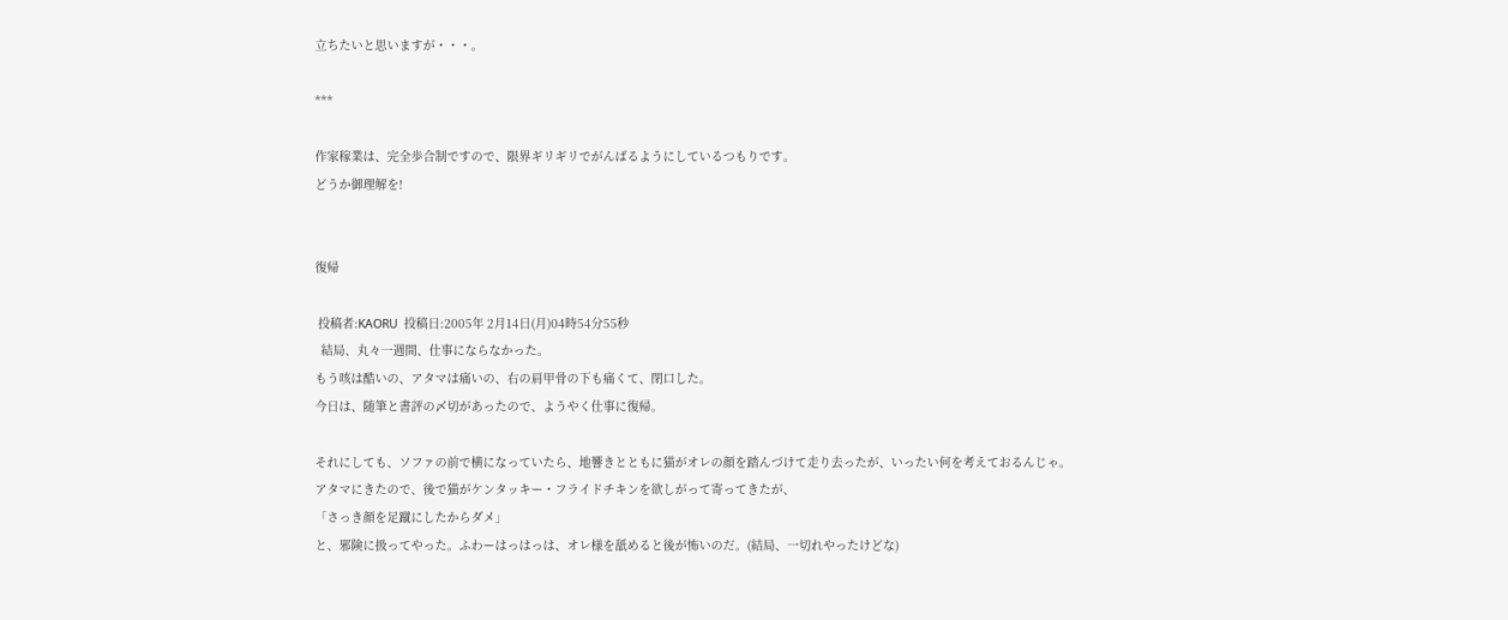立ちたいと思いますが・・・。

***

作家稼業は、完全歩合制ですので、限界ギリギリでがんばるようにしているつもりです。
どうか御理解を!


復帰

 投稿者:KAORU  投稿日:2005年 2月14日(月)04時54分55秒
  結局、丸々一週間、仕事にならなかった。
もう咳は酷いの、アタマは痛いの、右の肩甲骨の下も痛くて、閉口した。
今日は、随筆と書評の〆切があったので、ようやく仕事に復帰。

それにしても、ソファの前で横になっていたら、地響きとともに猫がオレの顔を踏んづけて走り去ったが、いったい何を考えておるんじゃ。
アタマにきたので、後で猫がケンタッキー・フライドチキンを欲しがって寄ってきたが、
「さっき顔を足蹴にしたからダメ」
と、邪険に扱ってやった。ふわーはっはっは、オレ様を舐めると後が怖いのだ。(結局、一切れやったけどな)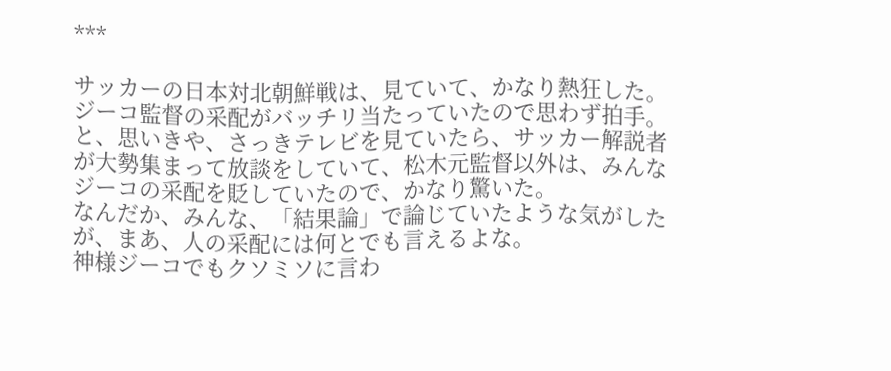***

サッカーの日本対北朝鮮戦は、見ていて、かなり熱狂した。
ジーコ監督の采配がバッチリ当たっていたので思わず拍手。
と、思いきや、さっきテレビを見ていたら、サッカー解説者が大勢集まって放談をしていて、松木元監督以外は、みんなジーコの采配を貶していたので、かなり驚いた。
なんだか、みんな、「結果論」で論じていたような気がしたが、まあ、人の采配には何とでも言えるよな。
神様ジーコでもクソミソに言わ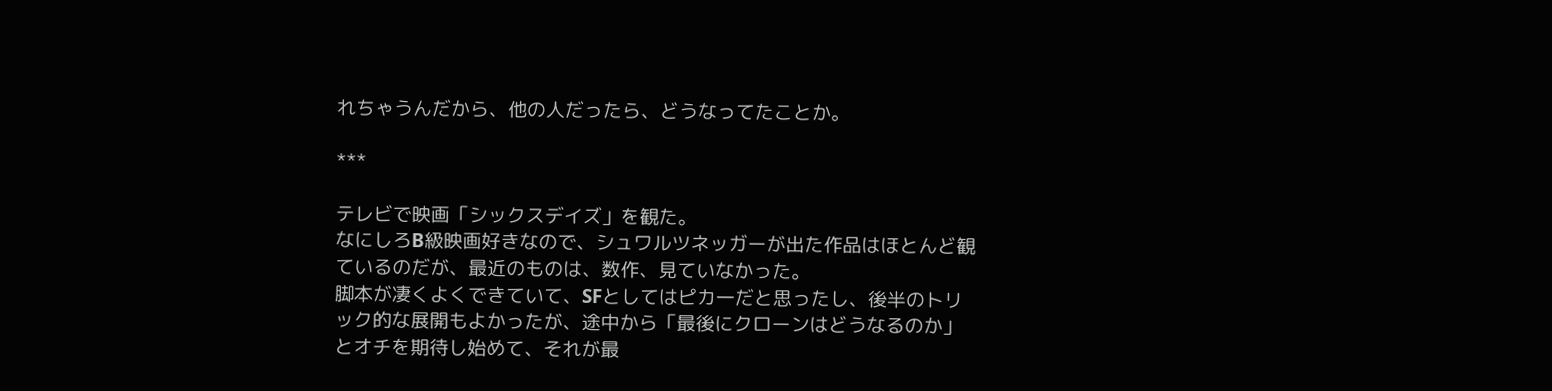れちゃうんだから、他の人だったら、どうなってたことか。

***

テレビで映画「シックスデイズ」を観た。
なにしろB級映画好きなので、シュワルツネッガーが出た作品はほとんど観ているのだが、最近のものは、数作、見ていなかった。
脚本が凄くよくできていて、SFとしてはピカ一だと思ったし、後半のトリック的な展開もよかったが、途中から「最後にクローンはどうなるのか」とオチを期待し始めて、それが最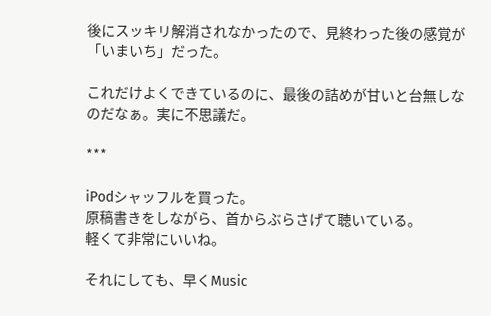後にスッキリ解消されなかったので、見終わった後の感覚が「いまいち」だった。

これだけよくできているのに、最後の詰めが甘いと台無しなのだなぁ。実に不思議だ。

***

iPodシャッフルを買った。
原稿書きをしながら、首からぶらさげて聴いている。
軽くて非常にいいね。

それにしても、早くMusic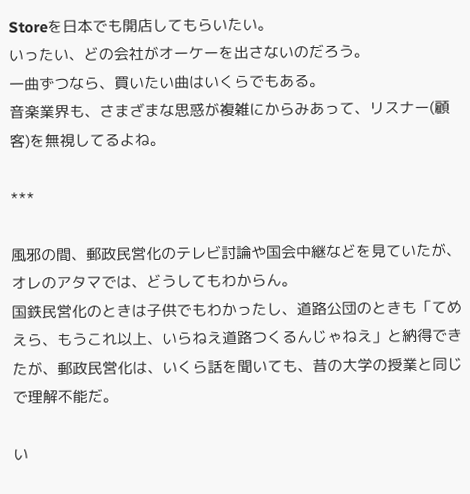Storeを日本でも開店してもらいたい。
いったい、どの会社がオーケーを出さないのだろう。
一曲ずつなら、買いたい曲はいくらでもある。
音楽業界も、さまざまな思惑が複雑にからみあって、リスナー(顧客)を無視してるよね。

***

風邪の間、郵政民営化のテレビ討論や国会中継などを見ていたが、オレのアタマでは、どうしてもわからん。
国鉄民営化のときは子供でもわかったし、道路公団のときも「てめえら、もうこれ以上、いらねえ道路つくるんじゃねえ」と納得できたが、郵政民営化は、いくら話を聞いても、昔の大学の授業と同じで理解不能だ。

い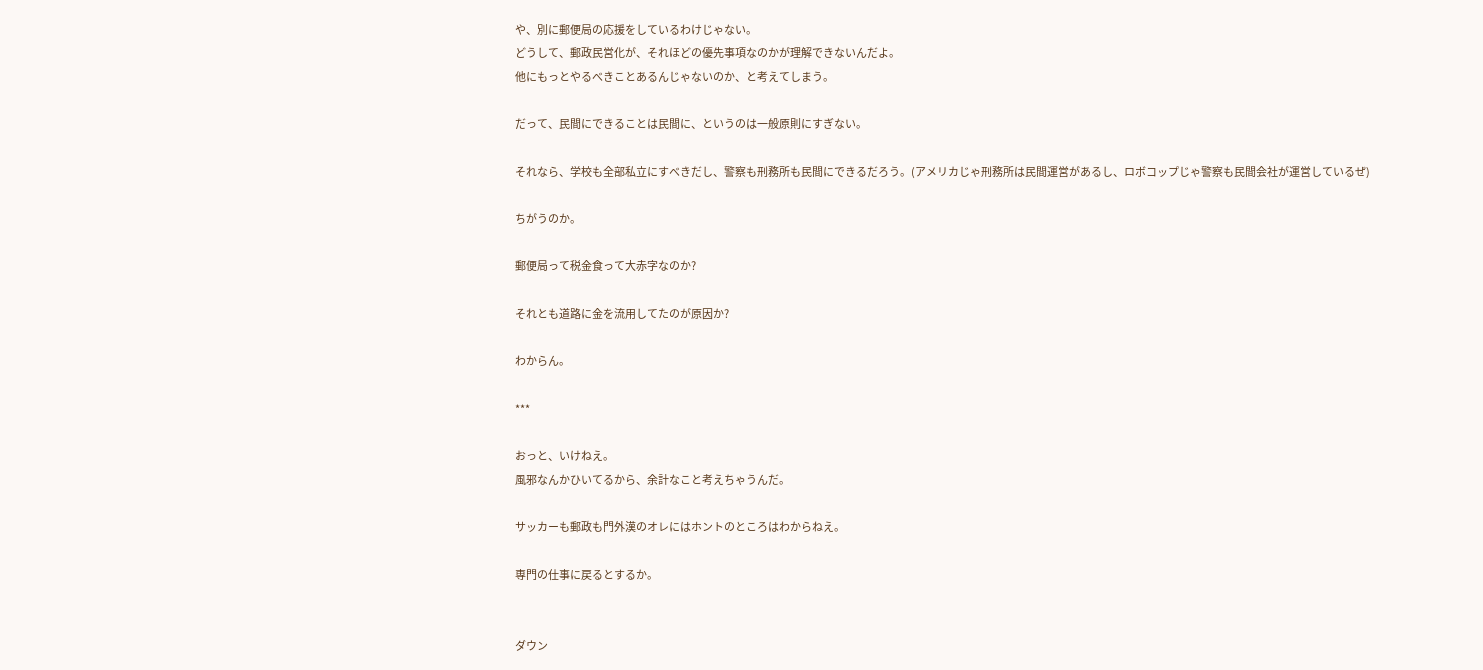や、別に郵便局の応援をしているわけじゃない。
どうして、郵政民営化が、それほどの優先事項なのかが理解できないんだよ。
他にもっとやるべきことあるんじゃないのか、と考えてしまう。

だって、民間にできることは民間に、というのは一般原則にすぎない。

それなら、学校も全部私立にすべきだし、警察も刑務所も民間にできるだろう。(アメリカじゃ刑務所は民間運営があるし、ロボコップじゃ警察も民間会社が運営しているぜ)

ちがうのか。

郵便局って税金食って大赤字なのか?

それとも道路に金を流用してたのが原因か?

わからん。

***

おっと、いけねえ。
風邪なんかひいてるから、余計なこと考えちゃうんだ。

サッカーも郵政も門外漢のオレにはホントのところはわからねえ。

専門の仕事に戻るとするか。


ダウン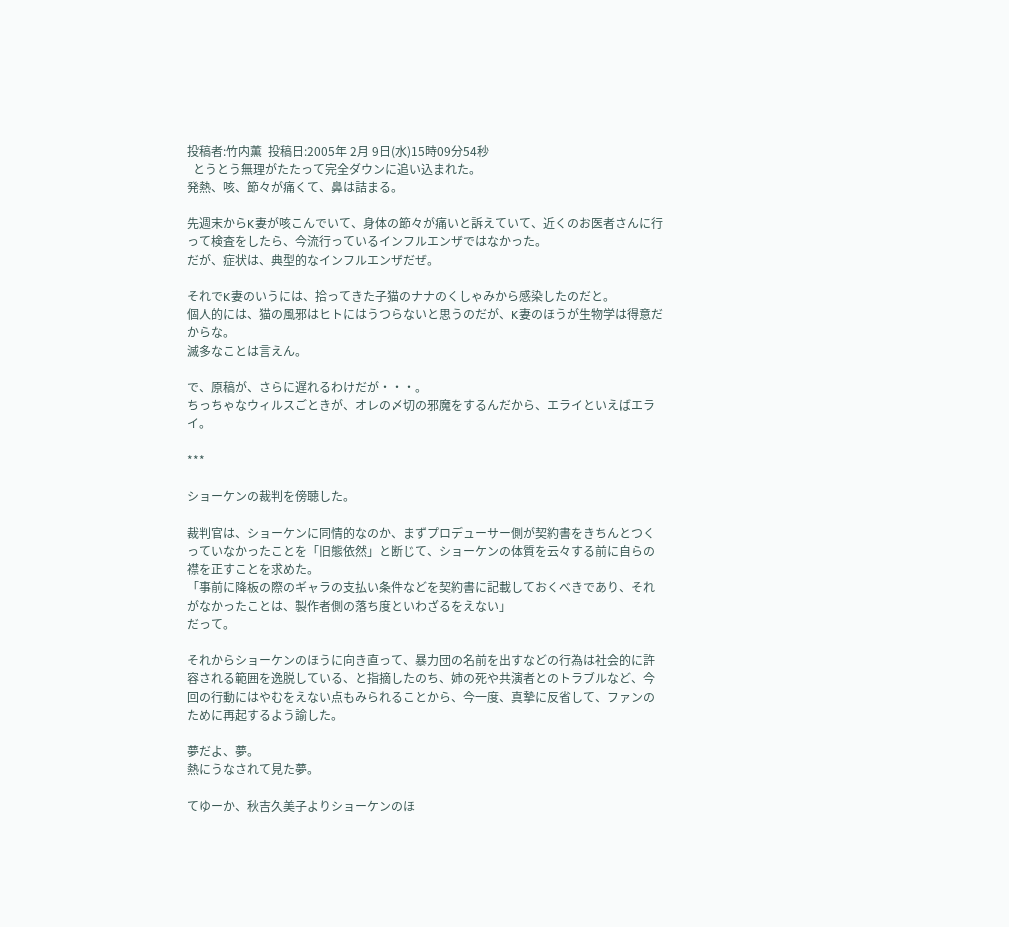投稿者:竹内薫  投稿日:2005年 2月 9日(水)15時09分54秒
  とうとう無理がたたって完全ダウンに追い込まれた。
発熱、咳、節々が痛くて、鼻は詰まる。

先週末からK妻が咳こんでいて、身体の節々が痛いと訴えていて、近くのお医者さんに行って検査をしたら、今流行っているインフルエンザではなかった。
だが、症状は、典型的なインフルエンザだぜ。

それでK妻のいうには、拾ってきた子猫のナナのくしゃみから感染したのだと。
個人的には、猫の風邪はヒトにはうつらないと思うのだが、K妻のほうが生物学は得意だからな。
滅多なことは言えん。

で、原稿が、さらに遅れるわけだが・・・。
ちっちゃなウィルスごときが、オレの〆切の邪魔をするんだから、エライといえばエライ。

***

ショーケンの裁判を傍聴した。

裁判官は、ショーケンに同情的なのか、まずプロデューサー側が契約書をきちんとつくっていなかったことを「旧態依然」と断じて、ショーケンの体質を云々する前に自らの襟を正すことを求めた。
「事前に降板の際のギャラの支払い条件などを契約書に記載しておくべきであり、それがなかったことは、製作者側の落ち度といわざるをえない」
だって。

それからショーケンのほうに向き直って、暴力団の名前を出すなどの行為は社会的に許容される範囲を逸脱している、と指摘したのち、姉の死や共演者とのトラブルなど、今回の行動にはやむをえない点もみられることから、今一度、真摯に反省して、ファンのために再起するよう諭した。

夢だよ、夢。
熱にうなされて見た夢。

てゆーか、秋吉久美子よりショーケンのほ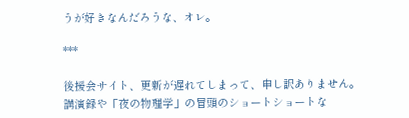うが好きなんだろうな、オレ。

***

後援会サイト、更新が遅れてしまって、申し訳ありません。
講演録や「夜の物理学」の冒頭のショートショートな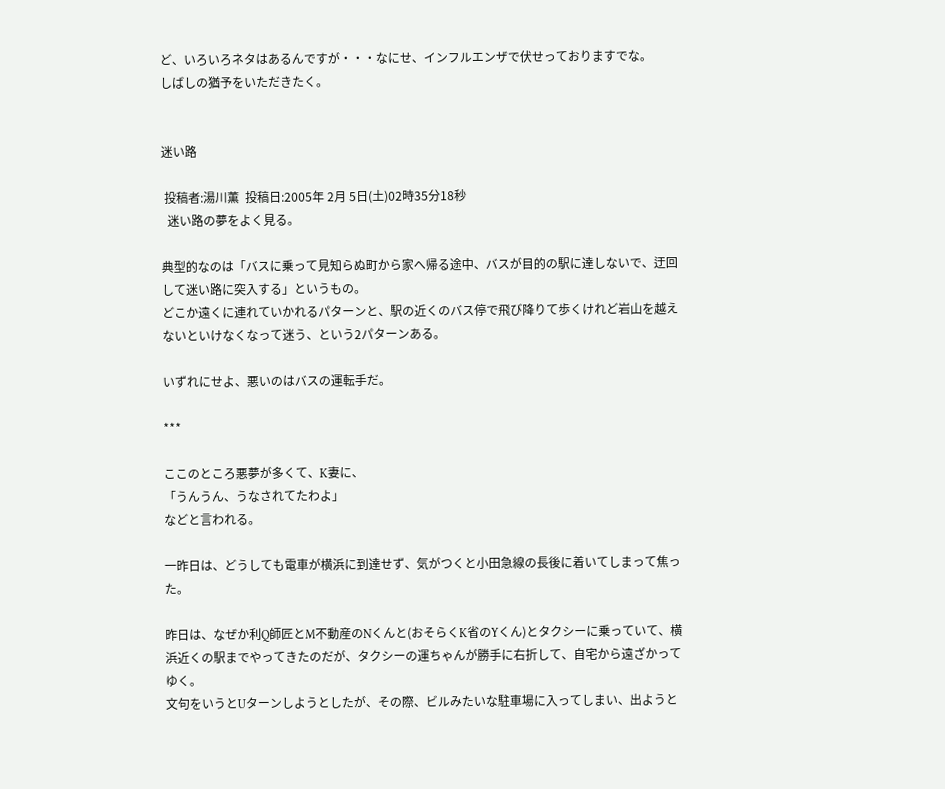ど、いろいろネタはあるんですが・・・なにせ、インフルエンザで伏せっておりますでな。
しばしの猶予をいただきたく。


迷い路

 投稿者:湯川薫  投稿日:2005年 2月 5日(土)02時35分18秒
  迷い路の夢をよく見る。

典型的なのは「バスに乗って見知らぬ町から家へ帰る途中、バスが目的の駅に達しないで、迂回して迷い路に突入する」というもの。
どこか遠くに連れていかれるパターンと、駅の近くのバス停で飛び降りて歩くけれど岩山を越えないといけなくなって迷う、という2パターンある。

いずれにせよ、悪いのはバスの運転手だ。

***

ここのところ悪夢が多くて、K妻に、
「うんうん、うなされてたわよ」
などと言われる。

一昨日は、どうしても電車が横浜に到達せず、気がつくと小田急線の長後に着いてしまって焦った。

昨日は、なぜか利Q師匠とM不動産のNくんと(おそらくK省のYくん)とタクシーに乗っていて、横浜近くの駅までやってきたのだが、タクシーの運ちゃんが勝手に右折して、自宅から遠ざかってゆく。
文句をいうとUターンしようとしたが、その際、ビルみたいな駐車場に入ってしまい、出ようと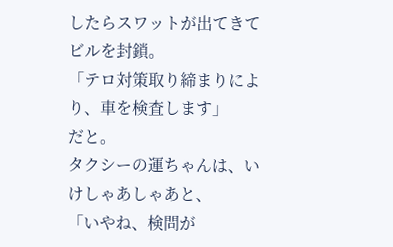したらスワットが出てきてビルを封鎖。
「テロ対策取り締まりにより、車を検査します」
だと。
タクシーの運ちゃんは、いけしゃあしゃあと、
「いやね、検問が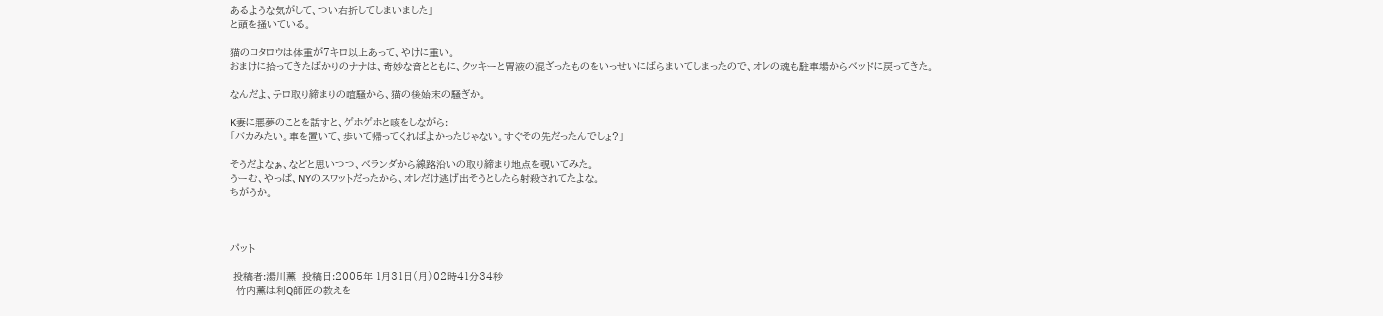あるような気がして、つい右折してしまいました」
と頭を掻いている。

猫のコタロウは体重が7キロ以上あって、やけに重い。
おまけに拾ってきたばかりのナナは、奇妙な音とともに、クッキーと胃液の混ざったものをいっせいにばらまいてしまったので、オレの魂も駐車場からベッドに戻ってきた。

なんだよ、テロ取り締まりの喧騒から、猫の後始末の騒ぎか。

K妻に悪夢のことを話すと、ゲホゲホと咳をしながら:
「バカみたい。車を置いて、歩いて帰ってくればよかったじゃない。すぐその先だったんでしょ?」

そうだよなぁ、などと思いつつ、ベランダから線路沿いの取り締まり地点を覗いてみた。
うーむ、やっぱ、NYのスワットだったから、オレだけ逃げ出そうとしたら射殺されてたよな。
ちがうか。



パット

 投稿者:湯川薫  投稿日:2005年 1月31日(月)02時41分34秒
  竹内薫は利Q師匠の教えを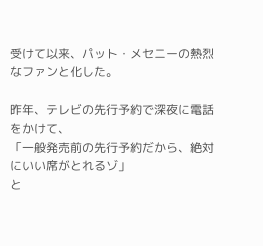受けて以来、パット・メセニーの熱烈なファンと化した。

昨年、テレビの先行予約で深夜に電話をかけて、
「一般発売前の先行予約だから、絶対にいい席がとれるゾ」
と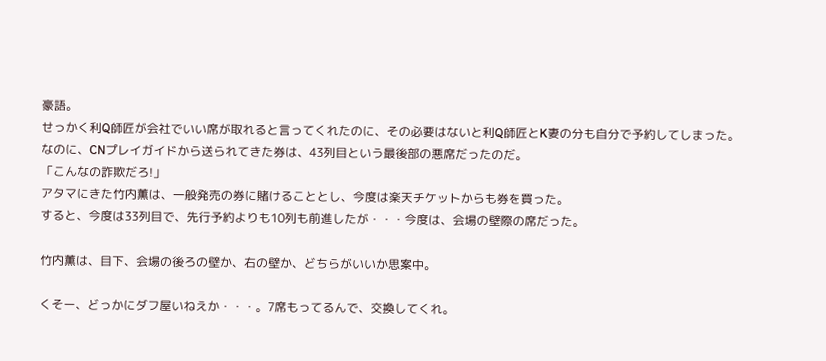豪語。
せっかく利Q師匠が会社でいい席が取れると言ってくれたのに、その必要はないと利Q師匠とK妻の分も自分で予約してしまった。
なのに、CNプレイガイドから送られてきた券は、43列目という最後部の悪席だったのだ。
「こんなの詐欺だろ!」
アタマにきた竹内薫は、一般発売の券に賭けることとし、今度は楽天チケットからも券を買った。
すると、今度は33列目で、先行予約よりも10列も前進したが・・・今度は、会場の壁際の席だった。

竹内薫は、目下、会場の後ろの壁か、右の壁か、どちらがいいか思案中。

くそー、どっかにダフ屋いねえか・・・。7席もってるんで、交換してくれ。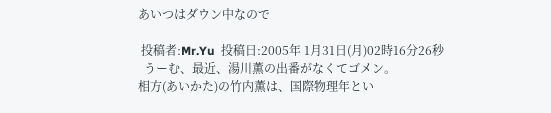あいつはダウン中なので

 投稿者:Mr.Yu  投稿日:2005年 1月31日(月)02時16分26秒
  うーむ、最近、湯川薫の出番がなくてゴメン。
相方(あいかた)の竹内薫は、国際物理年とい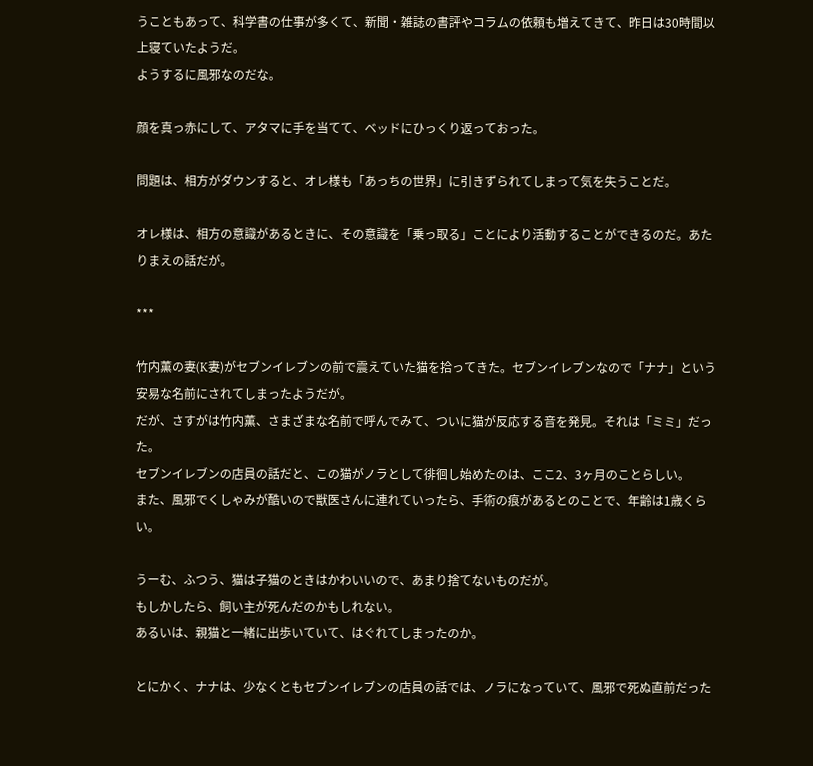うこともあって、科学書の仕事が多くて、新聞・雑誌の書評やコラムの依頼も増えてきて、昨日は30時間以上寝ていたようだ。
ようするに風邪なのだな。

顔を真っ赤にして、アタマに手を当てて、ベッドにひっくり返っておった。

問題は、相方がダウンすると、オレ様も「あっちの世界」に引きずられてしまって気を失うことだ。

オレ様は、相方の意識があるときに、その意識を「乗っ取る」ことにより活動することができるのだ。あたりまえの話だが。

***

竹内薫の妻(K妻)がセブンイレブンの前で震えていた猫を拾ってきた。セブンイレブンなので「ナナ」という安易な名前にされてしまったようだが。
だが、さすがは竹内薫、さまざまな名前で呼んでみて、ついに猫が反応する音を発見。それは「ミミ」だった。
セブンイレブンの店員の話だと、この猫がノラとして徘徊し始めたのは、ここ2、3ヶ月のことらしい。
また、風邪でくしゃみが酷いので獣医さんに連れていったら、手術の痕があるとのことで、年齢は1歳くらい。

うーむ、ふつう、猫は子猫のときはかわいいので、あまり捨てないものだが。
もしかしたら、飼い主が死んだのかもしれない。
あるいは、親猫と一緒に出歩いていて、はぐれてしまったのか。

とにかく、ナナは、少なくともセブンイレブンの店員の話では、ノラになっていて、風邪で死ぬ直前だった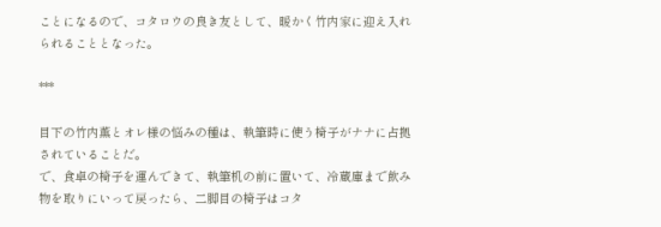ことになるので、コタロウの良き友として、暖かく竹内家に迎え入れられることとなった。

***

目下の竹内薫とオレ様の悩みの種は、執筆時に使う椅子がナナに占拠されていることだ。
で、食卓の椅子を運んできて、執筆机の前に置いて、冷蔵庫まで飲み物を取りにいって戻ったら、二脚目の椅子はコタ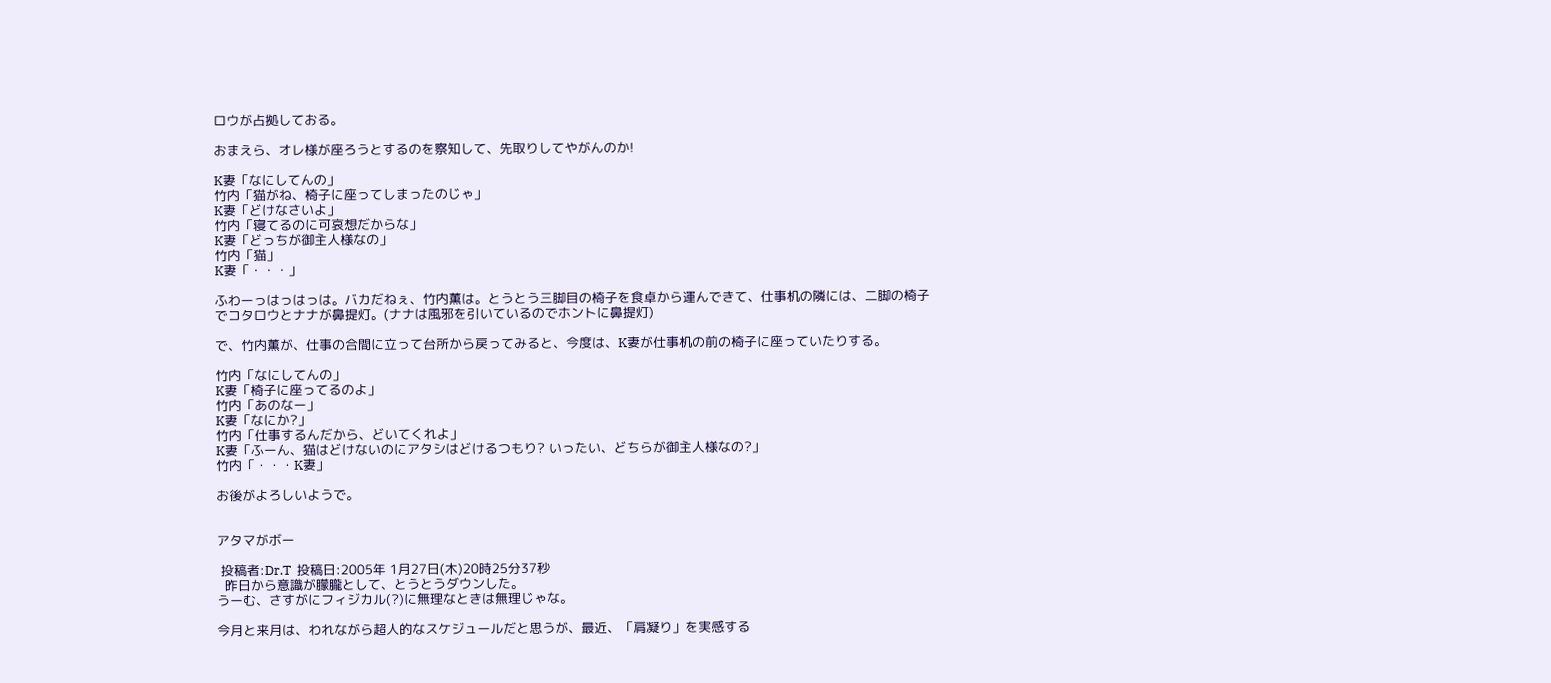ロウが占拠しておる。

おまえら、オレ様が座ろうとするのを察知して、先取りしてやがんのか!

K妻「なにしてんの」
竹内「猫がね、椅子に座ってしまったのじゃ」
K妻「どけなさいよ」
竹内「寝てるのに可哀想だからな」
K妻「どっちが御主人様なの」
竹内「猫」
K妻「・・・」

ふわーっはっはっは。バカだねぇ、竹内薫は。とうとう三脚目の椅子を食卓から運んできて、仕事机の隣には、二脚の椅子でコタロウとナナが鼻提灯。(ナナは風邪を引いているのでホントに鼻提灯)

で、竹内薫が、仕事の合間に立って台所から戻ってみると、今度は、K妻が仕事机の前の椅子に座っていたりする。

竹内「なにしてんの」
K妻「椅子に座ってるのよ」
竹内「あのなー」
K妻「なにか?」
竹内「仕事するんだから、どいてくれよ」
K妻「ふーん、猫はどけないのにアタシはどけるつもり? いったい、どちらが御主人様なの?」
竹内「・・・K妻」

お後がよろしいようで。


アタマがボー

 投稿者:Dr.T  投稿日:2005年 1月27日(木)20時25分37秒
  昨日から意識が朦朧として、とうとうダウンした。
うーむ、さすがにフィジカル(?)に無理なときは無理じゃな。

今月と来月は、われながら超人的なスケジュールだと思うが、最近、「肩凝り」を実感する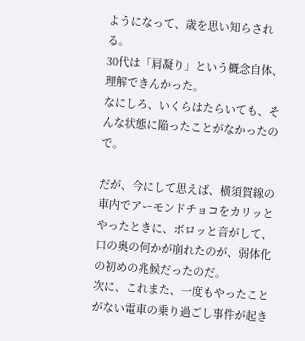ようになって、歳を思い知らされる。
30代は「肩凝り」という概念自体、理解できんかった。
なにしろ、いくらはたらいても、そんな状態に陥ったことがなかったので。

だが、今にして思えば、横須賀線の車内でアーモンドチョコをカリッとやったときに、ボロッと音がして、口の奥の何かが崩れたのが、弱体化の初めの兆候だったのだ。
次に、これまた、一度もやったことがない電車の乗り過ごし事件が起き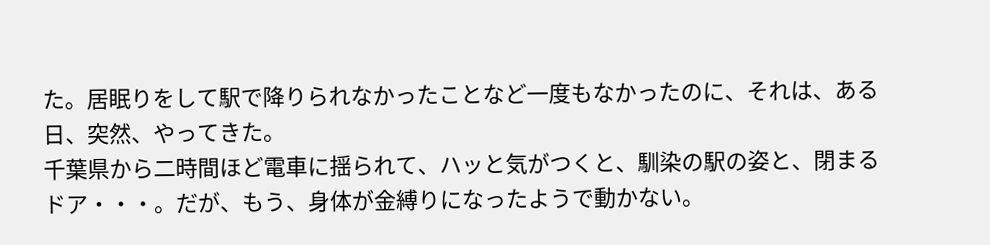た。居眠りをして駅で降りられなかったことなど一度もなかったのに、それは、ある日、突然、やってきた。
千葉県から二時間ほど電車に揺られて、ハッと気がつくと、馴染の駅の姿と、閉まるドア・・・。だが、もう、身体が金縛りになったようで動かない。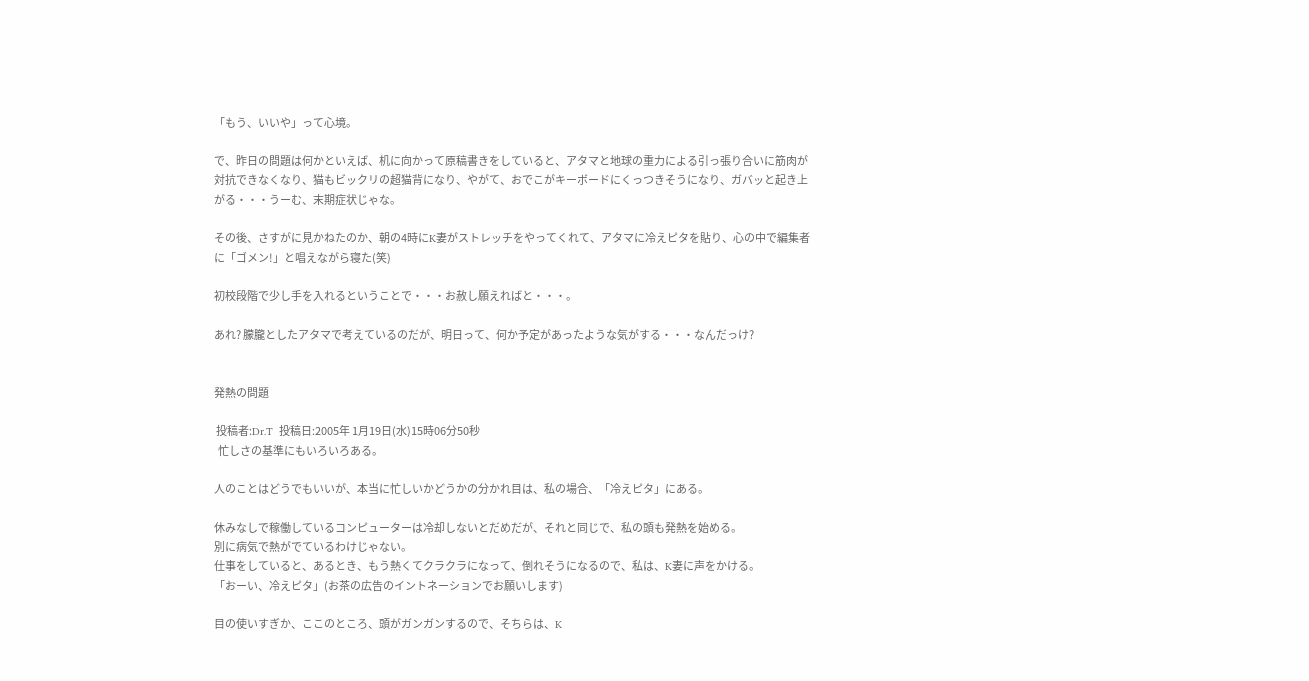「もう、いいや」って心境。

で、昨日の問題は何かといえば、机に向かって原稿書きをしていると、アタマと地球の重力による引っ張り合いに筋肉が対抗できなくなり、猫もビックリの超猫背になり、やがて、おでこがキーボードにくっつきそうになり、ガバッと起き上がる・・・うーむ、末期症状じゃな。

その後、さすがに見かねたのか、朝の4時にK妻がストレッチをやってくれて、アタマに冷えピタを貼り、心の中で編集者に「ゴメン!」と唱えながら寝た(笑)

初校段階で少し手を入れるということで・・・お赦し願えればと・・・。

あれ? 朦朧としたアタマで考えているのだが、明日って、何か予定があったような気がする・・・なんだっけ?


発熱の問題

 投稿者:Dr.T  投稿日:2005年 1月19日(水)15時06分50秒
  忙しさの基準にもいろいろある。

人のことはどうでもいいが、本当に忙しいかどうかの分かれ目は、私の場合、「冷えピタ」にある。

休みなしで稼働しているコンピューターは冷却しないとだめだが、それと同じで、私の頭も発熱を始める。
別に病気で熱がでているわけじゃない。
仕事をしていると、あるとき、もう熱くてクラクラになって、倒れそうになるので、私は、K妻に声をかける。
「おーい、冷えピタ」(お茶の広告のイントネーションでお願いします)

目の使いすぎか、ここのところ、頭がガンガンするので、そちらは、K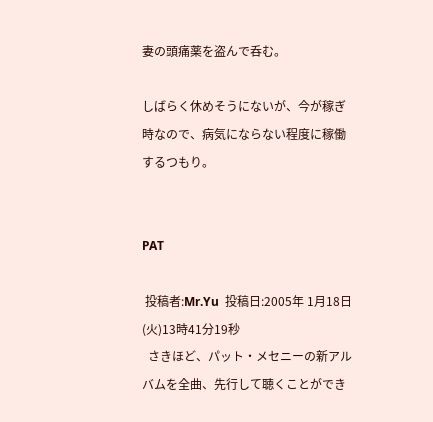妻の頭痛薬を盗んで呑む。

しばらく休めそうにないが、今が稼ぎ時なので、病気にならない程度に稼働するつもり。


PAT

 投稿者:Mr.Yu  投稿日:2005年 1月18日(火)13時41分19秒
  さきほど、パット・メセニーの新アルバムを全曲、先行して聴くことができ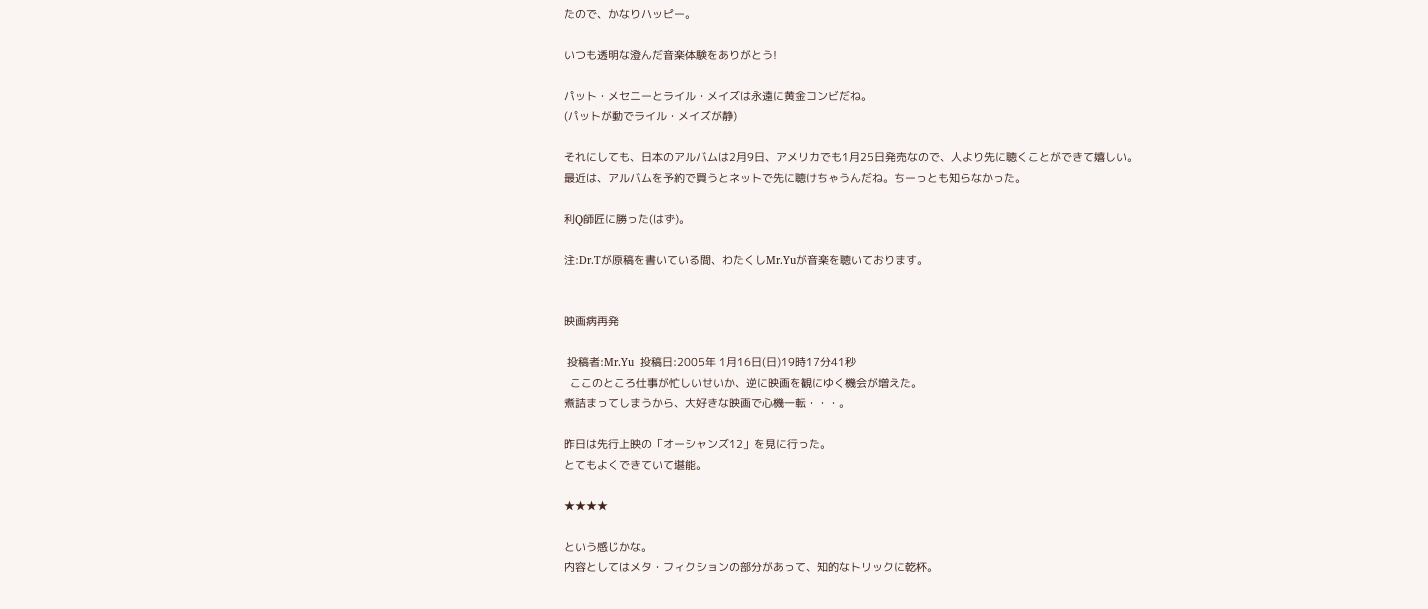たので、かなりハッピー。

いつも透明な澄んだ音楽体験をありがとう!

パット・メセニーとライル・メイズは永遠に黄金コンビだね。
(パットが動でライル・メイズが静)

それにしても、日本のアルバムは2月9日、アメリカでも1月25日発売なので、人より先に聴くことができて嬉しい。
最近は、アルバムを予約で買うとネットで先に聴けちゃうんだね。ちーっとも知らなかった。

利Q師匠に勝った(はず)。

注:Dr.Tが原稿を書いている間、わたくしMr.Yuが音楽を聴いております。


映画病再発

 投稿者:Mr.Yu  投稿日:2005年 1月16日(日)19時17分41秒
  ここのところ仕事が忙しいせいか、逆に映画を観にゆく機会が増えた。
煮詰まってしまうから、大好きな映画で心機一転・・・。

昨日は先行上映の「オーシャンズ12」を見に行った。
とてもよくできていて堪能。

★★★★

という感じかな。
内容としてはメタ・フィクションの部分があって、知的なトリックに乾杯。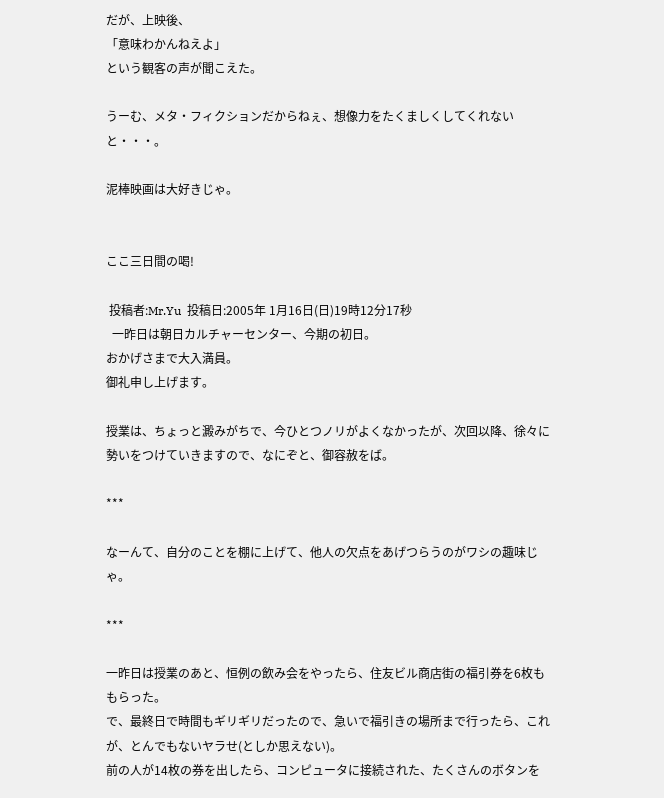だが、上映後、
「意味わかんねえよ」
という観客の声が聞こえた。

うーむ、メタ・フィクションだからねぇ、想像力をたくましくしてくれないと・・・。

泥棒映画は大好きじゃ。


ここ三日間の喝!

 投稿者:Mr.Yu  投稿日:2005年 1月16日(日)19時12分17秒
  一昨日は朝日カルチャーセンター、今期の初日。
おかげさまで大入満員。
御礼申し上げます。

授業は、ちょっと澱みがちで、今ひとつノリがよくなかったが、次回以降、徐々に勢いをつけていきますので、なにぞと、御容赦をば。

***

なーんて、自分のことを棚に上げて、他人の欠点をあげつらうのがワシの趣味じゃ。

***

一昨日は授業のあと、恒例の飲み会をやったら、住友ビル商店街の福引券を6枚ももらった。
で、最終日で時間もギリギリだったので、急いで福引きの場所まで行ったら、これが、とんでもないヤラせ(としか思えない)。
前の人が14枚の券を出したら、コンピュータに接続された、たくさんのボタンを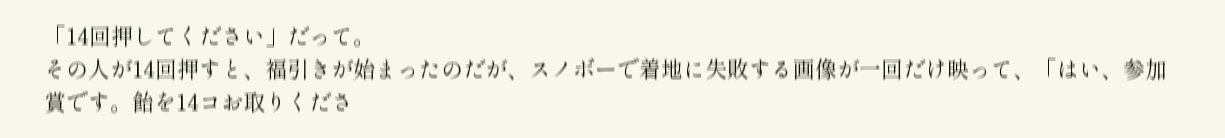「14回押してください」だって。
その人が14回押すと、福引きが始まったのだが、スノボーで着地に失敗する画像が一回だけ映って、「はい、参加賞です。飴を14コお取りくださ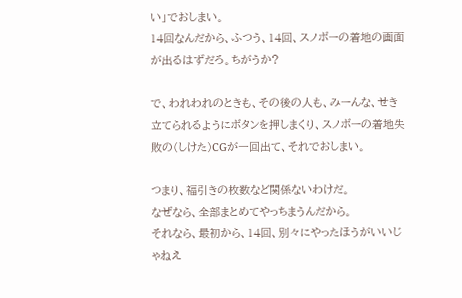い」でおしまい。
14回なんだから、ふつう、14回、スノボーの着地の画面が出るはずだろ。ちがうか?

で、われわれのときも、その後の人も、みーんな、せき立てられるようにボタンを押しまくり、スノボーの着地失敗の(しけた)CGが一回出て、それでおしまい。

つまり、福引きの枚数など関係ないわけだ。
なぜなら、全部まとめてやっちまうんだから。
それなら、最初から、14回、別々にやったほうがいいじゃねえ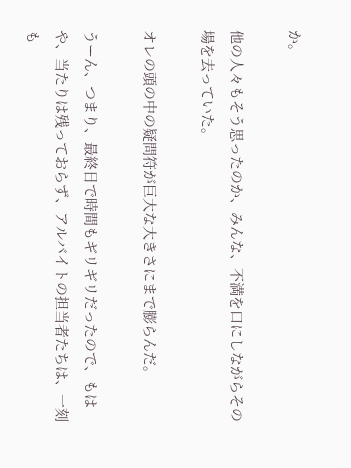か。

他の人々もそう思ったのか、みんな、不満を口にしながらその場を去っていた。

オレの頭の中の疑問符が巨大な大きさにまで膨らんだ。

うーん、つまり、最終日で時間もギリギリだったので、もはや、当たりは残っておらず、アルバイトの担当者たちは、一刻も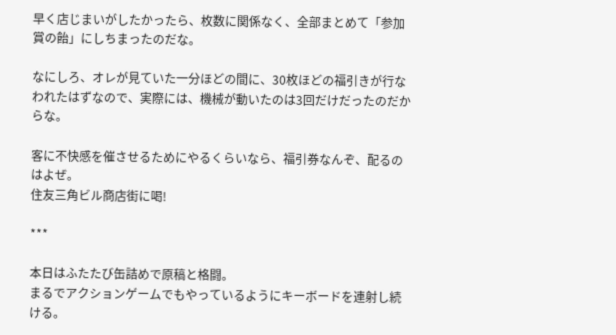早く店じまいがしたかったら、枚数に関係なく、全部まとめて「参加賞の飴」にしちまったのだな。

なにしろ、オレが見ていた一分ほどの間に、30枚ほどの福引きが行なわれたはずなので、実際には、機械が動いたのは3回だけだったのだからな。

客に不快感を催させるためにやるくらいなら、福引券なんぞ、配るのはよぜ。
住友三角ビル商店街に喝!

***

本日はふたたび缶詰めで原稿と格闘。
まるでアクションゲームでもやっているようにキーボードを連射し続ける。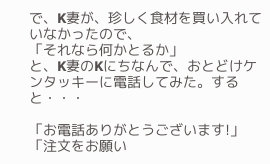で、K妻が、珍しく食材を買い入れていなかったので、
「それなら何かとるか」
と、K妻のKにちなんで、おとどけケンタッキーに電話してみた。すると・・・

「お電話ありがとうございます!」
「注文をお願い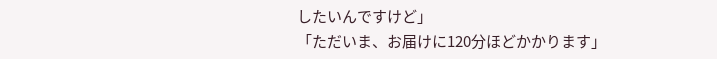したいんですけど」
「ただいま、お届けに120分ほどかかります」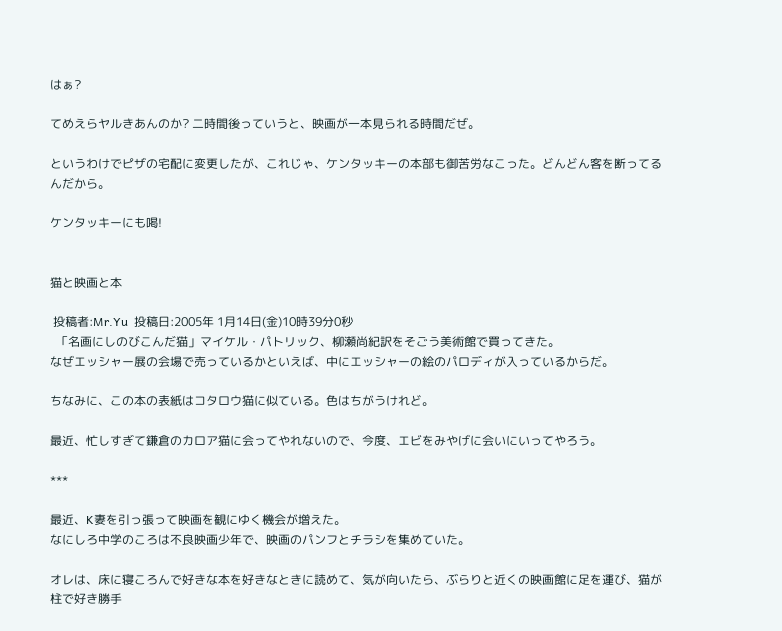はぁ?

てめえらヤルきあんのか? 二時間後っていうと、映画が一本見られる時間だぜ。

というわけでピザの宅配に変更したが、これじゃ、ケンタッキーの本部も御苦労なこった。どんどん客を断ってるんだから。

ケンタッキーにも喝!


猫と映画と本

 投稿者:Mr.Yu  投稿日:2005年 1月14日(金)10時39分0秒
  「名画にしのびこんだ猫」マイケル・パトリック、柳瀬尚紀訳をそごう美術館で買ってきた。
なぜエッシャー展の会場で売っているかといえば、中にエッシャーの絵のパロディが入っているからだ。

ちなみに、この本の表紙はコタロウ猫に似ている。色はちがうけれど。

最近、忙しすぎて鎌倉のカロア猫に会ってやれないので、今度、エビをみやげに会いにいってやろう。

***

最近、K妻を引っ張って映画を観にゆく機会が増えた。
なにしろ中学のころは不良映画少年で、映画のパンフとチラシを集めていた。

オレは、床に寝ころんで好きな本を好きなときに読めて、気が向いたら、ぶらりと近くの映画館に足を運び、猫が柱で好き勝手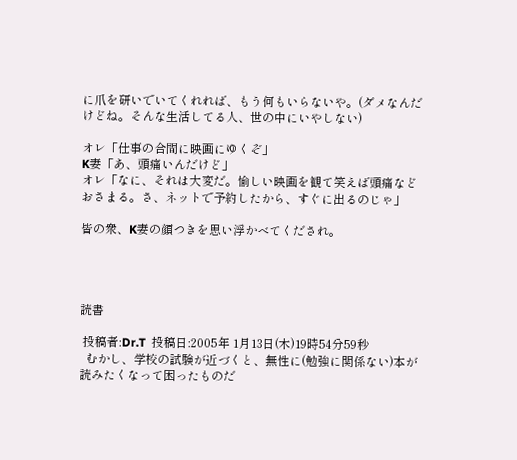に爪を研いでいてくれれば、もう何もいらないや。(ダメなんだけどね。そんな生活してる人、世の中にいやしない)

オレ「仕事の合間に映画にゆくぞ」
K妻「あ、頭痛いんだけど」
オレ「なに、それは大変だ。愉しい映画を観て笑えば頭痛などおさまる。さ、ネットで予約したから、すぐに出るのじゃ」

皆の衆、K妻の顔つきを思い浮かべてくだされ。




読書

 投稿者:Dr.T  投稿日:2005年 1月13日(木)19時54分59秒
  むかし、学校の試験が近づくと、無性に(勉強に関係ない)本が読みたくなって困ったものだ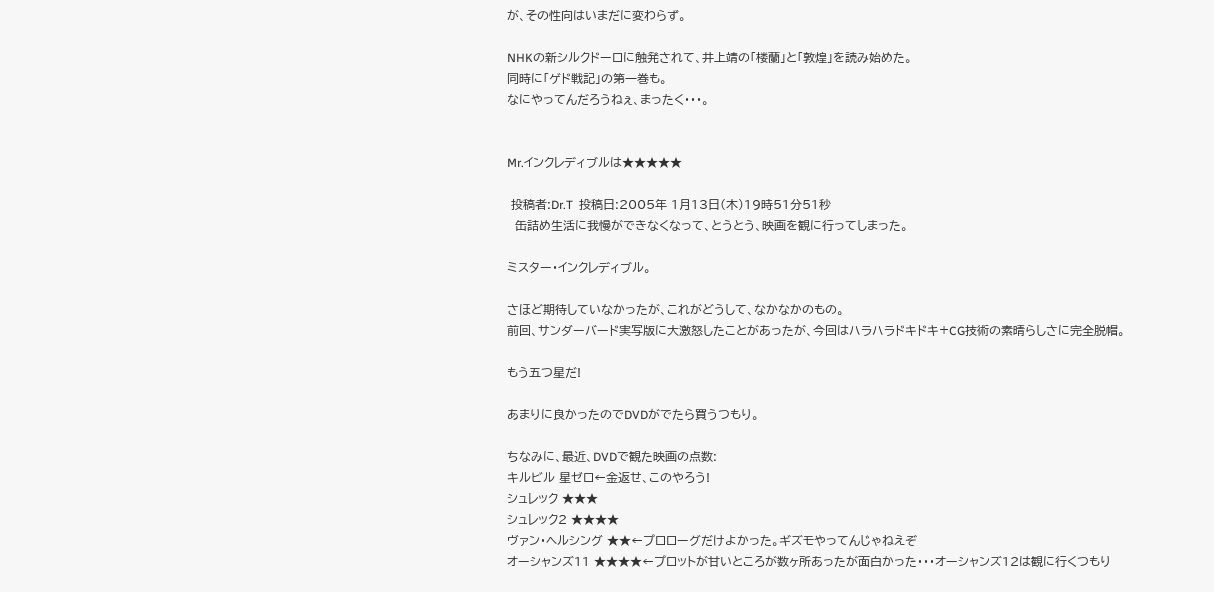が、その性向はいまだに変わらず。

NHKの新シルクドーロに触発されて、井上靖の「楼蘭」と「敦煌」を読み始めた。
同時に「ゲド戦記」の第一巻も。
なにやってんだろうねぇ、まったく・・・。


Mr.インクレディブルは★★★★★

 投稿者:Dr.T  投稿日:2005年 1月13日(木)19時51分51秒
  缶詰め生活に我慢ができなくなって、とうとう、映画を観に行ってしまった。

ミスター・インクレディブル。

さほど期待していなかったが、これがどうして、なかなかのもの。
前回、サンダーバード実写版に大激怒したことがあったが、今回はハラハラドキドキ+CG技術の素晴らしさに完全脱帽。

もう五つ星だ!

あまりに良かったのでDVDがでたら買うつもり。

ちなみに、最近、DVDで観た映画の点数:
キルビル 星ゼロ←金返せ、このやろう!
シュレック ★★★
シュレック2 ★★★★
ヴァン・ヘルシング ★★←プロローグだけよかった。ギズモやってんじゃねえぞ
オーシャンズ11 ★★★★←プロットが甘いところが数ヶ所あったが面白かった・・・オーシャンズ12は観に行くつもり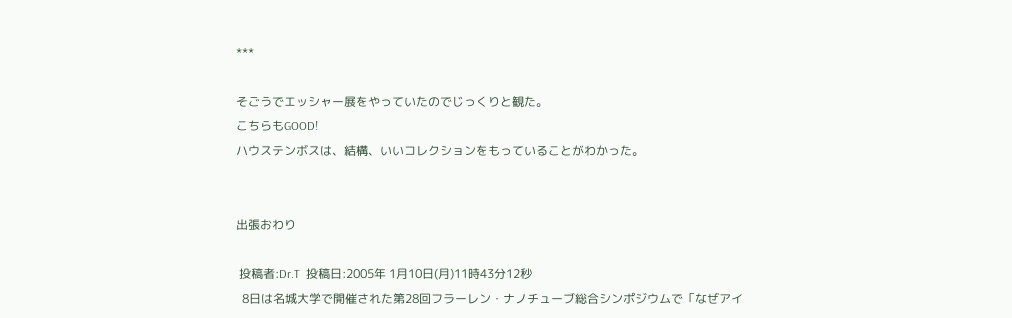***

そごうでエッシャー展をやっていたのでじっくりと観た。
こちらもGOOD!
ハウステンボスは、結構、いいコレクションをもっていることがわかった。


出張おわり

 投稿者:Dr.T  投稿日:2005年 1月10日(月)11時43分12秒
  8日は名城大学で開催された第28回フラーレン・ナノチューブ総合シンポジウムで「なぜアイ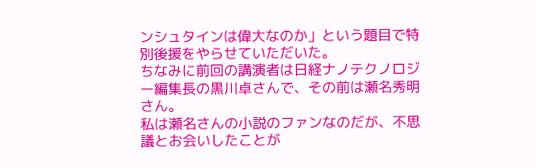ンシュタインは偉大なのか」という題目で特別後援をやらせていただいた。
ちなみに前回の講演者は日経ナノテクノロジー編集長の黒川卓さんで、その前は瀬名秀明さん。
私は瀬名さんの小説のファンなのだが、不思議とお会いしたことが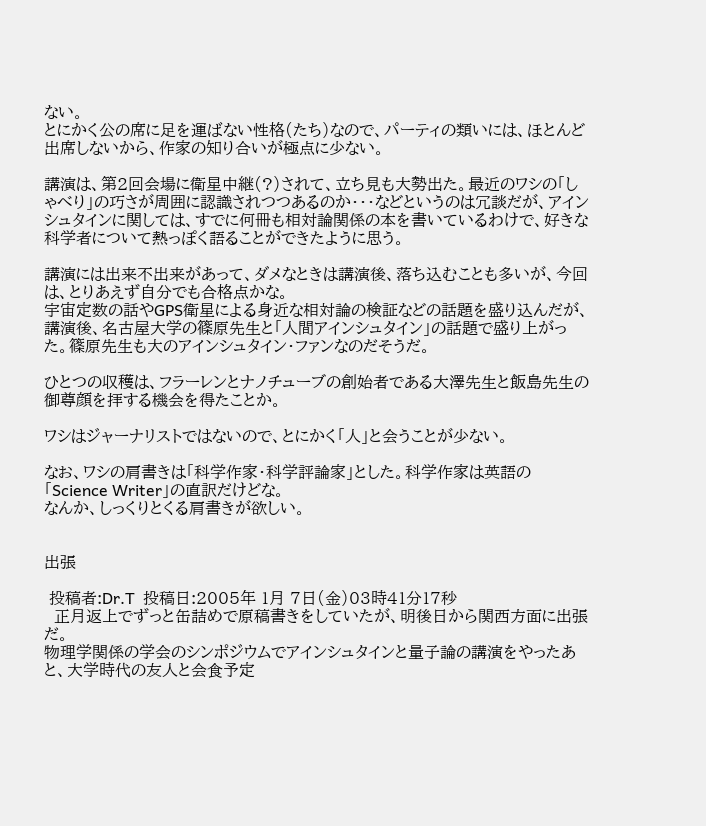ない。
とにかく公の席に足を運ばない性格(たち)なので、パーティの類いには、ほとんど出席しないから、作家の知り合いが極点に少ない。

講演は、第2回会場に衛星中継(?)されて、立ち見も大勢出た。最近のワシの「しゃべり」の巧さが周囲に認識されつつあるのか・・・などというのは冗談だが、アインシュタインに関しては、すでに何冊も相対論関係の本を書いているわけで、好きな科学者について熱っぽく語ることができたように思う。

講演には出来不出来があって、ダメなときは講演後、落ち込むことも多いが、今回は、とりあえず自分でも合格点かな。
宇宙定数の話やGPS衛星による身近な相対論の検証などの話題を盛り込んだが、講演後、名古屋大学の篠原先生と「人間アインシュタイン」の話題で盛り上がった。篠原先生も大のアインシュタイン・ファンなのだそうだ。

ひとつの収穫は、フラーレンとナノチューブの創始者である大澤先生と飯島先生の御尊顔を拝する機会を得たことか。

ワシはジャーナリストではないので、とにかく「人」と会うことが少ない。

なお、ワシの肩書きは「科学作家・科学評論家」とした。科学作家は英語の「Science Writer」の直訳だけどな。
なんか、しっくりとくる肩書きが欲しい。


出張

 投稿者:Dr.T  投稿日:2005年 1月 7日(金)03時41分17秒
  正月返上でずっと缶詰めで原稿書きをしていたが、明後日から関西方面に出張だ。
物理学関係の学会のシンポジウムでアインシュタインと量子論の講演をやったあと、大学時代の友人と会食予定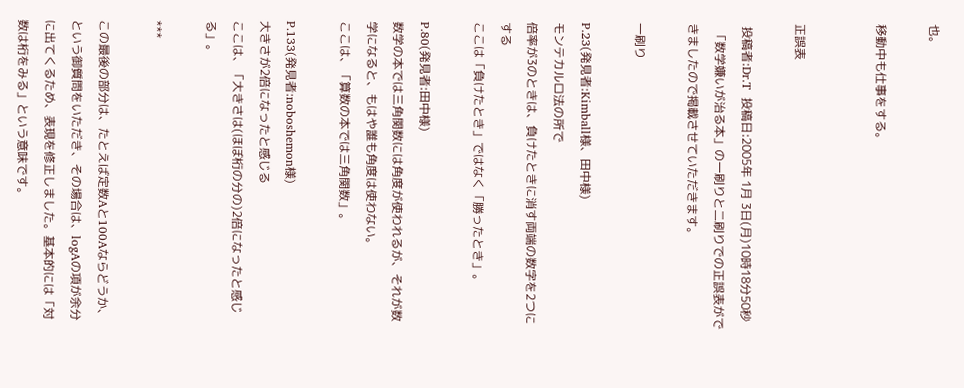也。

移動中も仕事をする。


正誤表

 投稿者:Dr.T  投稿日:2005年 1月 3日(月)10時18分50秒
  「数学嫌いが治る本」の一刷りと二刷りでの正誤表ができましたので掲載させていただきます。

一刷り

P.23(発見者:Kimball様、田中様)
モンテカルロ法の所で
倍率が3のときは、負けたときに消す両端の数字を2つにする
ここは「負けたとき」ではなく「勝ったとき」。

P.80(発見者:田中様)
数学の本では三角関数には角度が使われるが、それが数学になると、もはや誰も角度は使わない。
ここは、「算数の本では三角関数」。

P.133(発見者:noboshemon様)
大きさが2倍になったと感じる
ここは、「大きさは(ほぼ桁の分の)2倍になったと感じる」。

***

この最後の部分は、たとえば定数Aと100Aならどうか、という御質問をいただき、その場合は、logAの項が余分に出てくるため、表現を修正しました。基本的には「対数は桁をみる」という意味です。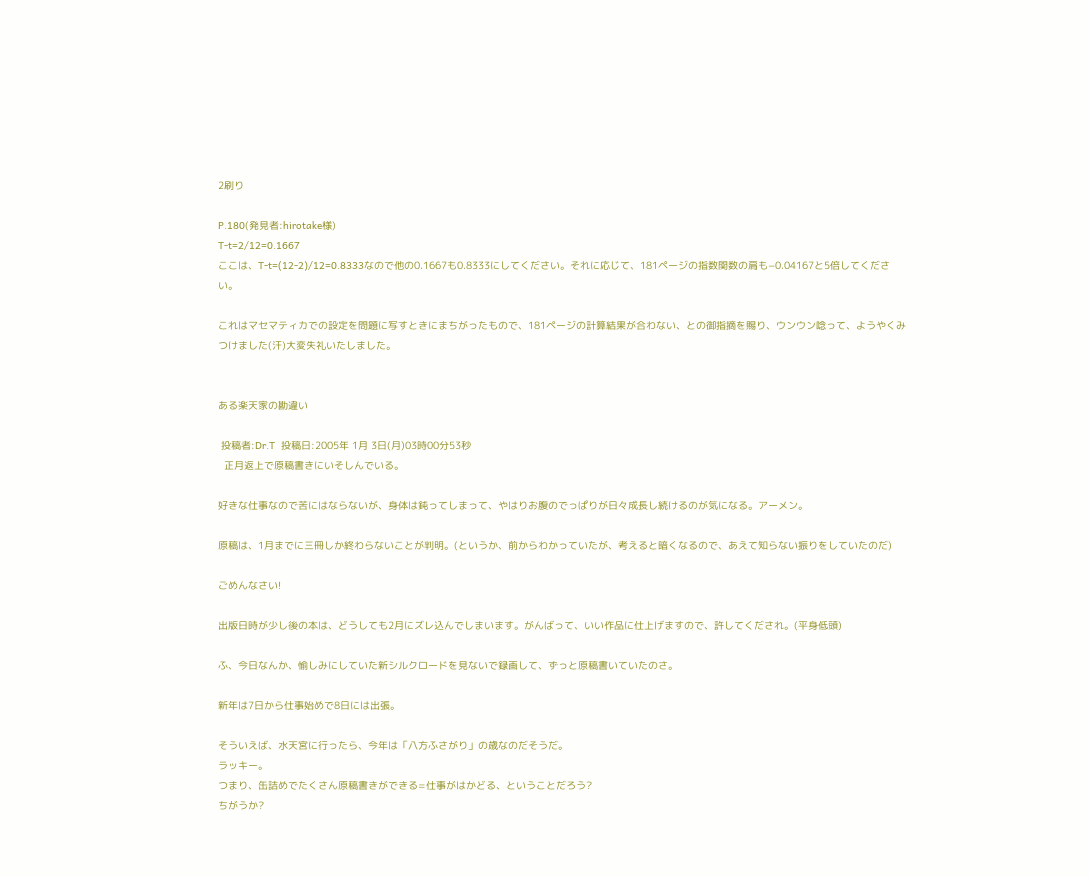2刷り

P.180(発見者:hirotake様)
T-t=2/12=0.1667
ここは、T-t=(12-2)/12=0.8333なので他の0.1667も0.8333にしてください。それに応じて、181ページの指数関数の肩も−0.04167と5倍してください。

これはマセマティカでの設定を問題に写すときにまちがったもので、181ページの計算結果が合わない、との御指摘を賜り、ウンウン唸って、ようやくみつけました(汗)大変失礼いたしました。


ある楽天家の勘違い

 投稿者:Dr.T  投稿日:2005年 1月 3日(月)03時00分53秒
  正月返上で原稿書きにいそしんでいる。

好きな仕事なので苦にはならないが、身体は鈍ってしまって、やはりお腹のでっぱりが日々成長し続けるのが気になる。アーメン。

原稿は、1月までに三冊しか終わらないことが判明。(というか、前からわかっていたが、考えると暗くなるので、あえて知らない振りをしていたのだ)

ごめんなさい!

出版日時が少し後の本は、どうしても2月にズレ込んでしまいます。がんばって、いい作品に仕上げますので、許してくだされ。(平身低頭)

ふ、今日なんか、愉しみにしていた新シルクロードを見ないで録画して、ずっと原稿書いていたのさ。

新年は7日から仕事始めで8日には出張。

そういえば、水天宮に行ったら、今年は「八方ふさがり」の歳なのだそうだ。
ラッキー。
つまり、缶詰めでたくさん原稿書きができる=仕事がはかどる、ということだろう?
ちがうか?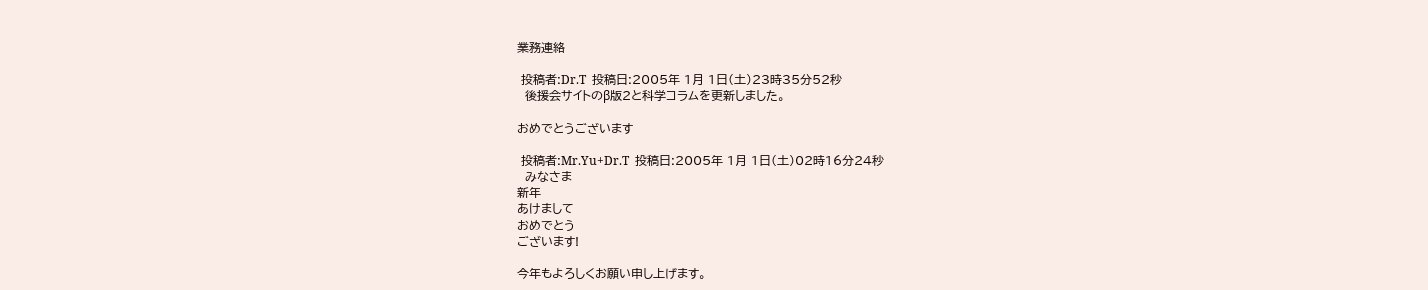業務連絡

 投稿者:Dr.T  投稿日:2005年 1月 1日(土)23時35分52秒
  後援会サイトのβ版2と科学コラムを更新しました。

おめでとうございます

 投稿者:Mr.Yu+Dr.T  投稿日:2005年 1月 1日(土)02時16分24秒
  みなさま
新年
あけまして
おめでとう
ございます!

今年もよろしくお願い申し上げます。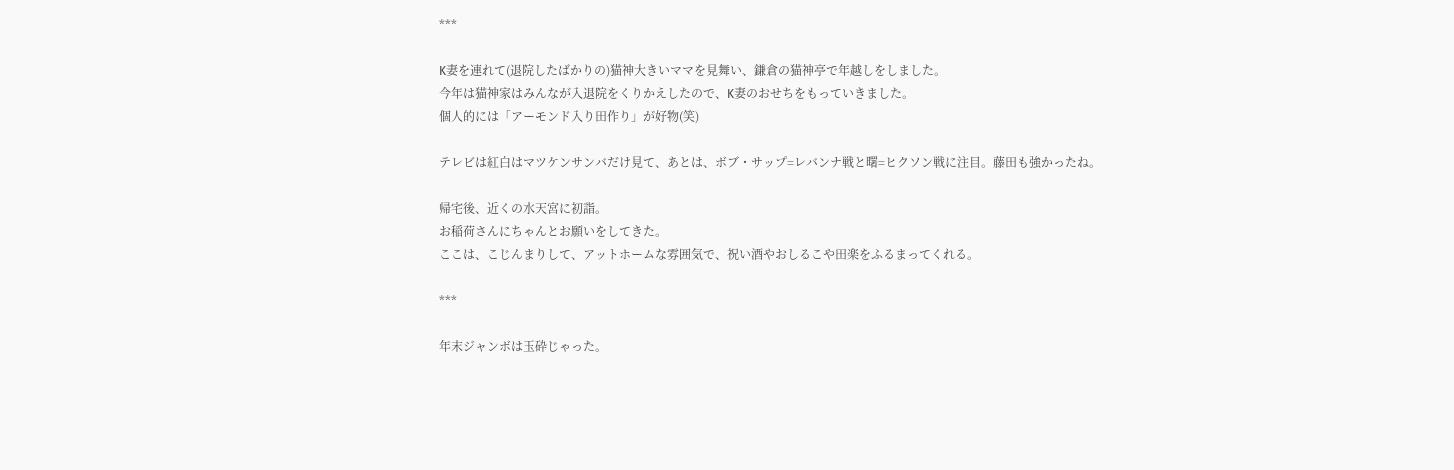***

K妻を連れて(退院したばかりの)猫神大きいママを見舞い、鎌倉の猫神亭で年越しをしました。
今年は猫神家はみんなが入退院をくりかえしたので、K妻のおせちをもっていきました。
個人的には「アーモンド入り田作り」が好物(笑)

テレビは紅白はマツケンサンバだけ見て、あとは、ボブ・サップ=レバンナ戦と曙=ヒクソン戦に注目。藤田も強かったね。

帰宅後、近くの水天宮に初詣。
お稲荷さんにちゃんとお願いをしてきた。
ここは、こじんまりして、アットホームな雰囲気で、祝い酒やおしるこや田楽をふるまってくれる。

***

年末ジャンボは玉砕じゃった。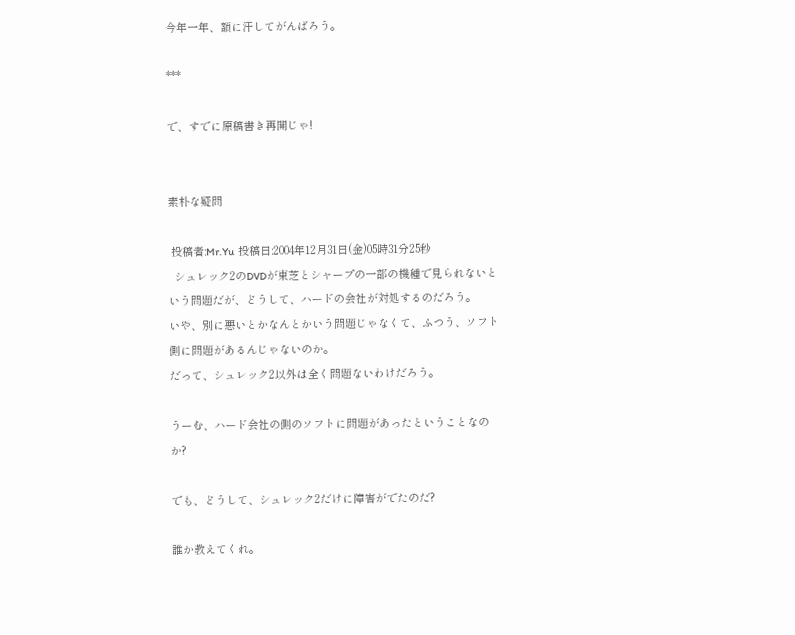今年一年、額に汗してがんばろう。

***

で、すでに原稿書き再開じゃ!


素朴な疑問

 投稿者:Mr.Yu  投稿日:2004年12月31日(金)05時31分25秒
  シュレック2のDVDが東芝とシャープの一部の機種で見られないという問題だが、どうして、ハードの会社が対処するのだろう。
いや、別に悪いとかなんとかいう問題じゃなくて、ふつう、ソフト側に問題があるんじゃないのか。
だって、シュレック2以外は全く問題ないわけだろう。

うーむ、ハード会社の側のソフトに問題があったということなのか?

でも、どうして、シュレック2だけに障害がでたのだ?

誰か教えてくれ。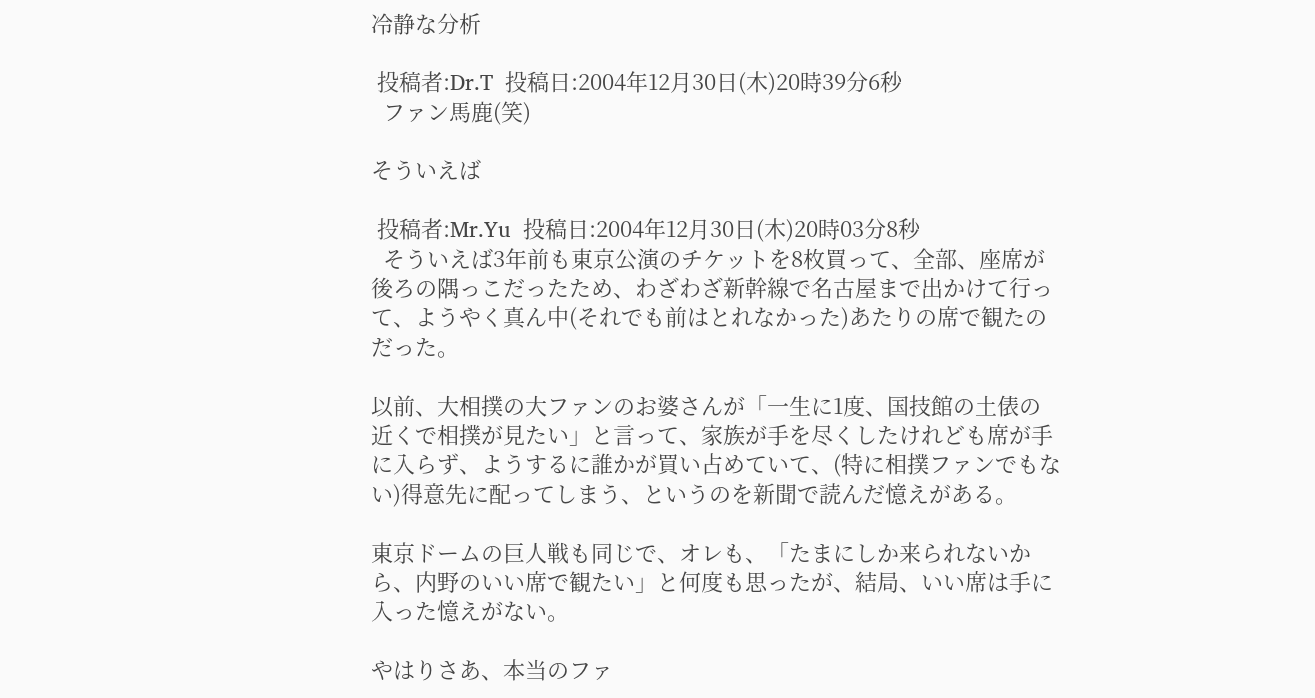冷静な分析

 投稿者:Dr.T  投稿日:2004年12月30日(木)20時39分6秒
  ファン馬鹿(笑)

そういえば

 投稿者:Mr.Yu  投稿日:2004年12月30日(木)20時03分8秒
  そういえば3年前も東京公演のチケットを8枚買って、全部、座席が後ろの隅っこだったため、わざわざ新幹線で名古屋まで出かけて行って、ようやく真ん中(それでも前はとれなかった)あたりの席で観たのだった。

以前、大相撲の大ファンのお婆さんが「一生に1度、国技館の土俵の近くで相撲が見たい」と言って、家族が手を尽くしたけれども席が手に入らず、ようするに誰かが買い占めていて、(特に相撲ファンでもない)得意先に配ってしまう、というのを新聞で読んだ憶えがある。

東京ドームの巨人戦も同じで、オレも、「たまにしか来られないから、内野のいい席で観たい」と何度も思ったが、結局、いい席は手に入った憶えがない。

やはりさあ、本当のファ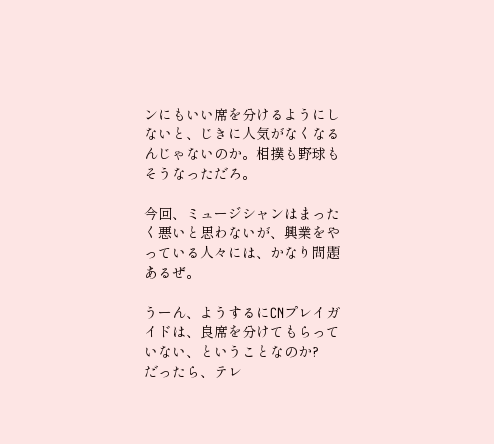ンにもいい席を分けるようにしないと、じきに人気がなくなるんじゃないのか。相撲も野球もそうなっただろ。

今回、ミュージシャンはまったく悪いと思わないが、興業をやっている人々には、かなり問題あるぜ。

うーん、ようするにCNプレイガイドは、良席を分けてもらっていない、ということなのか?
だったら、テレ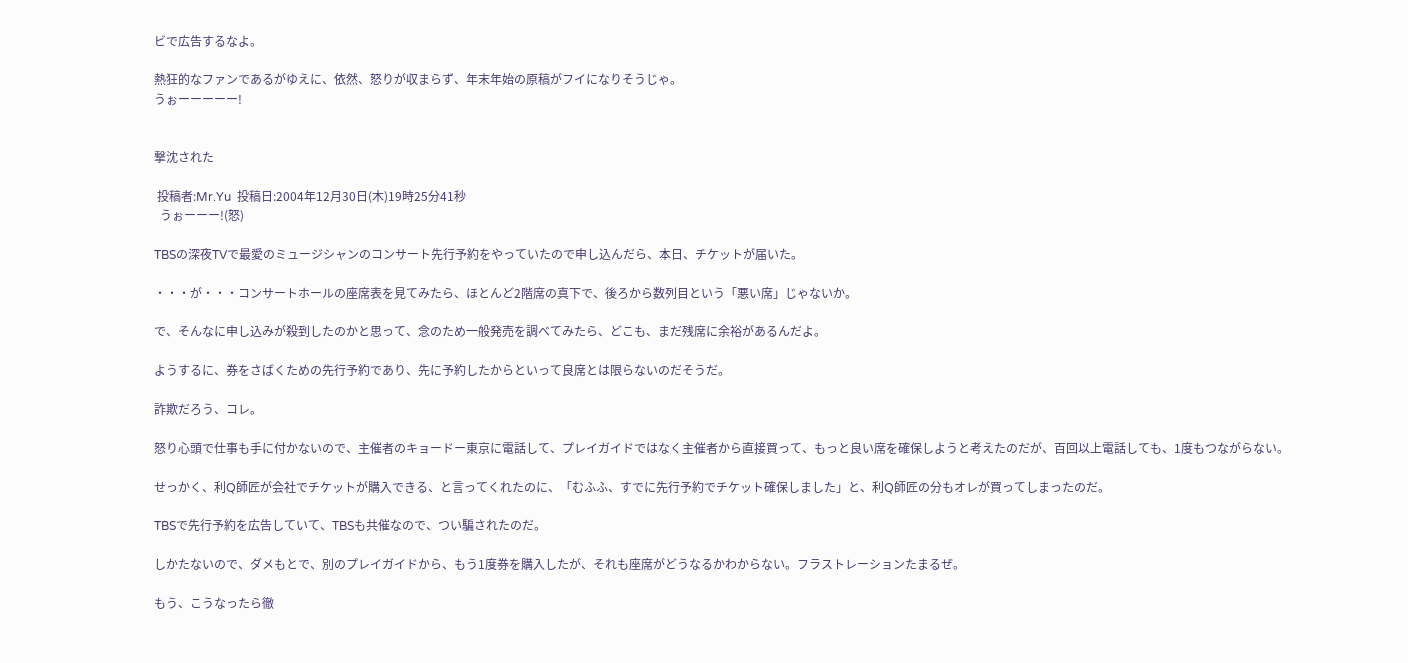ビで広告するなよ。

熱狂的なファンであるがゆえに、依然、怒りが収まらず、年末年始の原稿がフイになりそうじゃ。
うぉーーーーー!


撃沈された

 投稿者:Mr.Yu  投稿日:2004年12月30日(木)19時25分41秒
  うぉーーー!(怒)

TBSの深夜TVで最愛のミュージシャンのコンサート先行予約をやっていたので申し込んだら、本日、チケットが届いた。

・・・が・・・コンサートホールの座席表を見てみたら、ほとんど2階席の真下で、後ろから数列目という「悪い席」じゃないか。

で、そんなに申し込みが殺到したのかと思って、念のため一般発売を調べてみたら、どこも、まだ残席に余裕があるんだよ。

ようするに、券をさばくための先行予約であり、先に予約したからといって良席とは限らないのだそうだ。

詐欺だろう、コレ。

怒り心頭で仕事も手に付かないので、主催者のキョードー東京に電話して、プレイガイドではなく主催者から直接買って、もっと良い席を確保しようと考えたのだが、百回以上電話しても、1度もつながらない。

せっかく、利Q師匠が会社でチケットが購入できる、と言ってくれたのに、「むふふ、すでに先行予約でチケット確保しました」と、利Q師匠の分もオレが買ってしまったのだ。

TBSで先行予約を広告していて、TBSも共催なので、つい騙されたのだ。

しかたないので、ダメもとで、別のプレイガイドから、もう1度券を購入したが、それも座席がどうなるかわからない。フラストレーションたまるぜ。

もう、こうなったら徹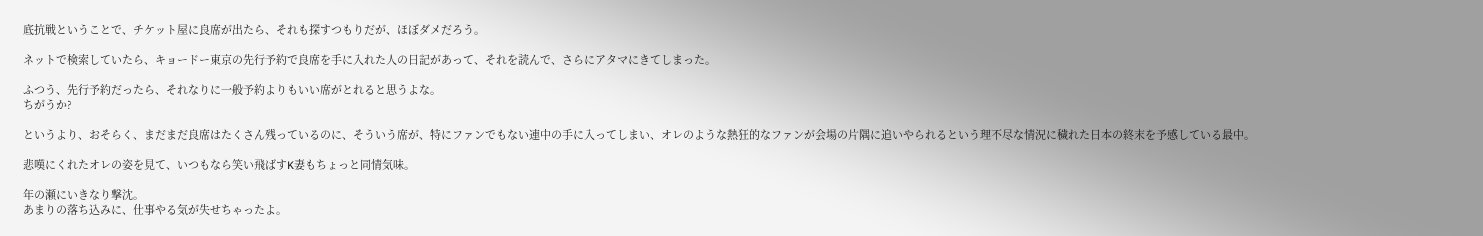底抗戦ということで、チケット屋に良席が出たら、それも探すつもりだが、ほぼダメだろう。

ネットで検索していたら、キョードー東京の先行予約で良席を手に入れた人の日記があって、それを読んで、さらにアタマにきてしまった。

ふつう、先行予約だったら、それなりに一般予約よりもいい席がとれると思うよな。
ちがうか?

というより、おそらく、まだまだ良席はたくさん残っているのに、そういう席が、特にファンでもない連中の手に入ってしまい、オレのような熱狂的なファンが会場の片隅に追いやられるという理不尽な情況に穢れた日本の終末を予感している最中。

悲嘆にくれたオレの姿を見て、いつもなら笑い飛ばすK妻もちょっと同情気味。

年の瀬にいきなり撃沈。
あまりの落ち込みに、仕事やる気が失せちゃったよ。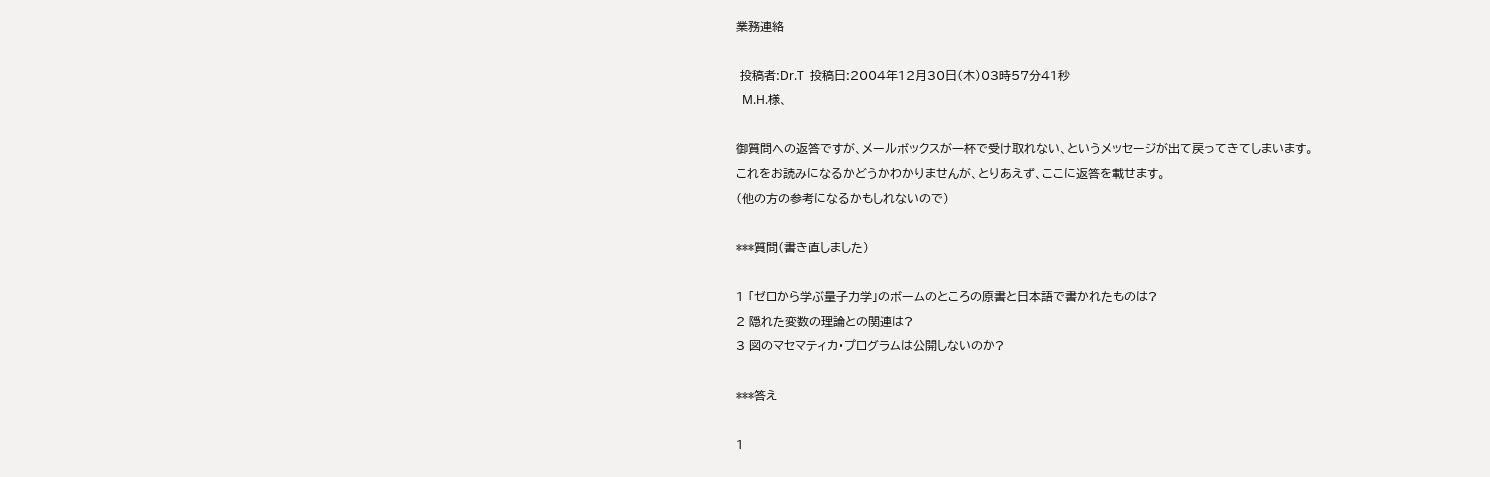業務連絡

 投稿者:Dr.T  投稿日:2004年12月30日(木)03時57分41秒
  M.H.様、

御質問への返答ですが、メールボックスが一杯で受け取れない、というメッセージが出て戻ってきてしまいます。
これをお読みになるかどうかわかりませんが、とりあえず、ここに返答を載せます。
(他の方の参考になるかもしれないので)

***質問(書き直しました)

1 「ゼロから学ぶ量子力学」のボームのところの原書と日本語で書かれたものは?
2 隠れた変数の理論との関連は?
3 図のマセマティカ・プログラムは公開しないのか?

***答え

1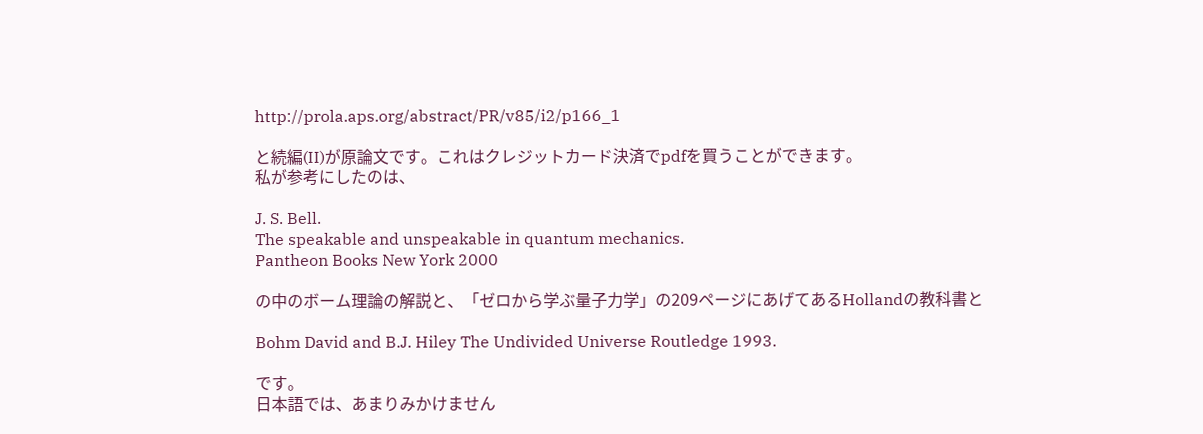http://prola.aps.org/abstract/PR/v85/i2/p166_1

と続編(II)が原論文です。これはクレジットカード決済でpdfを買うことができます。
私が参考にしたのは、

J. S. Bell.
The speakable and unspeakable in quantum mechanics.
Pantheon Books New York 2000

の中のボーム理論の解説と、「ゼロから学ぶ量子力学」の209ページにあげてあるHollandの教科書と

Bohm David and B.J. Hiley The Undivided Universe Routledge 1993.

です。
日本語では、あまりみかけません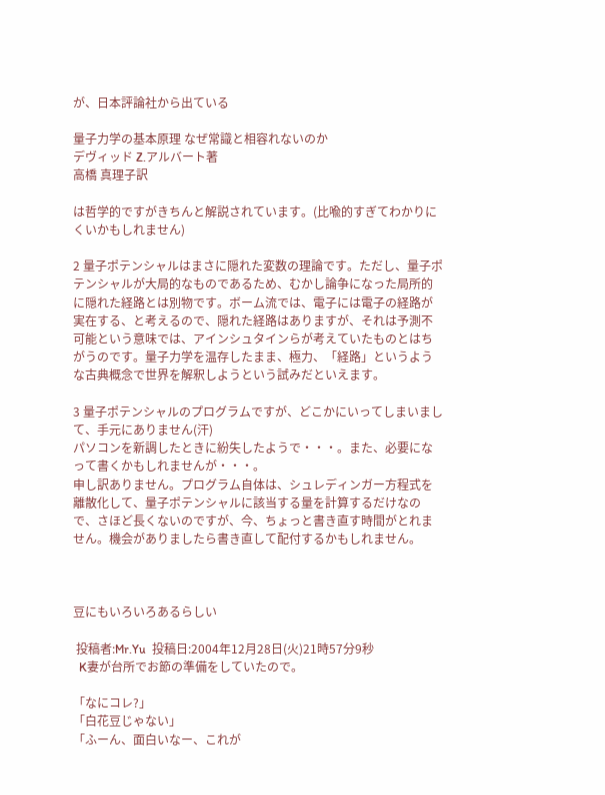が、日本評論社から出ている

量子力学の基本原理 なぜ常識と相容れないのか
デヴィッド Z.アルバート著
高橋 真理子訳

は哲学的ですがきちんと解説されています。(比喩的すぎてわかりにくいかもしれません)

2 量子ポテンシャルはまさに隠れた変数の理論です。ただし、量子ポテンシャルが大局的なものであるため、むかし論争になった局所的に隠れた経路とは別物です。ボーム流では、電子には電子の経路が実在する、と考えるので、隠れた経路はありますが、それは予測不可能という意味では、アインシュタインらが考えていたものとはちがうのです。量子力学を温存したまま、極力、「経路」というような古典概念で世界を解釈しようという試みだといえます。

3 量子ポテンシャルのプログラムですが、どこかにいってしまいまして、手元にありません(汗)
パソコンを新調したときに紛失したようで・・・。また、必要になって書くかもしれませんが・・・。
申し訳ありません。プログラム自体は、シュレディンガー方程式を離散化して、量子ポテンシャルに該当する量を計算するだけなので、さほど長くないのですが、今、ちょっと書き直す時間がとれません。機会がありましたら書き直して配付するかもしれません。



豆にもいろいろあるらしい

 投稿者:Mr.Yu  投稿日:2004年12月28日(火)21時57分9秒
  K妻が台所でお節の準備をしていたので。

「なにコレ?」
「白花豆じゃない」
「ふーん、面白いなー、これが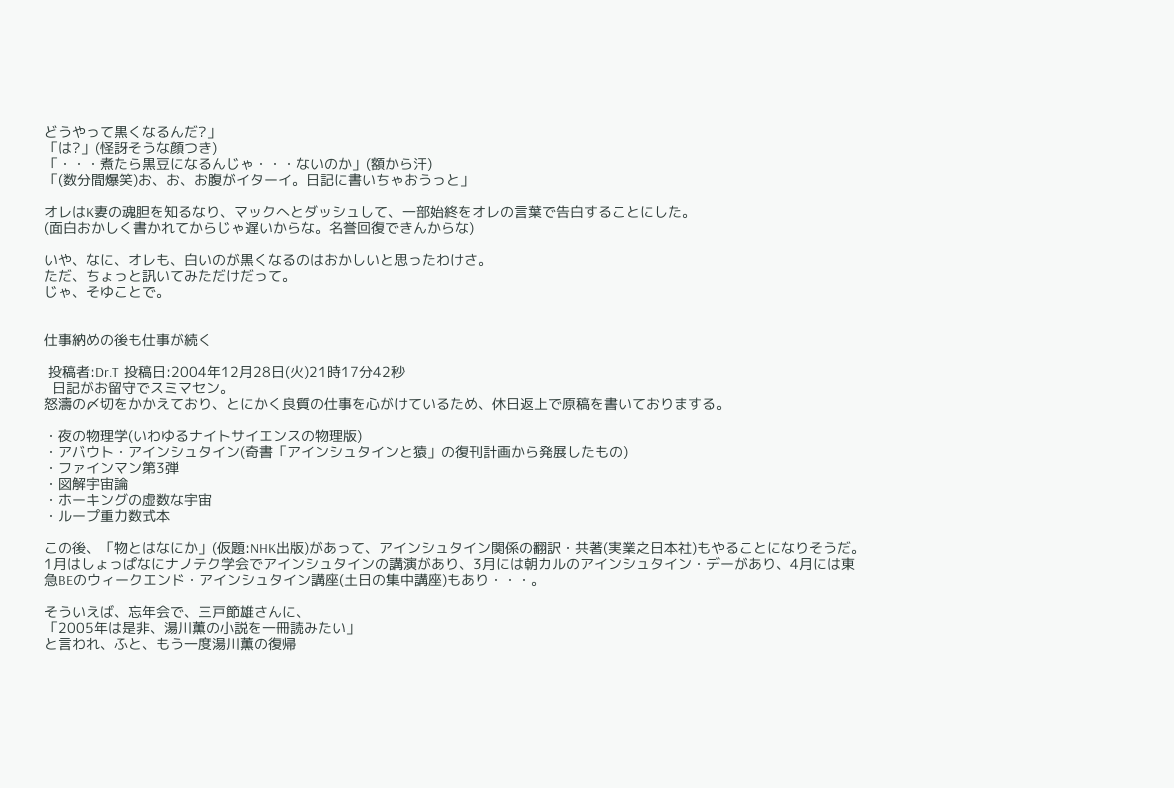どうやって黒くなるんだ?」
「は?」(怪訝そうな顔つき)
「・・・煮たら黒豆になるんじゃ・・・ないのか」(額から汗)
「(数分間爆笑)お、お、お腹がイターイ。日記に書いちゃおうっと」

オレはK妻の魂胆を知るなり、マックへとダッシュして、一部始終をオレの言葉で告白することにした。
(面白おかしく書かれてからじゃ遅いからな。名誉回復できんからな)

いや、なに、オレも、白いのが黒くなるのはおかしいと思ったわけさ。
ただ、ちょっと訊いてみただけだって。
じゃ、そゆことで。


仕事納めの後も仕事が続く

 投稿者:Dr.T  投稿日:2004年12月28日(火)21時17分42秒
  日記がお留守でスミマセン。
怒濤の〆切をかかえており、とにかく良質の仕事を心がけているため、休日返上で原稿を書いておりまする。

・夜の物理学(いわゆるナイトサイエンスの物理版)
・アバウト・アインシュタイン(奇書「アインシュタインと猿」の復刊計画から発展したもの)
・ファインマン第3弾
・図解宇宙論
・ホーキングの虚数な宇宙
・ループ重力数式本

この後、「物とはなにか」(仮題:NHK出版)があって、アインシュタイン関係の翻訳・共著(実業之日本社)もやることになりそうだ。
1月はしょっぱなにナノテク学会でアインシュタインの講演があり、3月には朝カルのアインシュタイン・デーがあり、4月には東急BEのウィークエンド・アインシュタイン講座(土日の集中講座)もあり・・・。

そういえば、忘年会で、三戸節雄さんに、
「2005年は是非、湯川薫の小説を一冊読みたい」
と言われ、ふと、もう一度湯川薫の復帰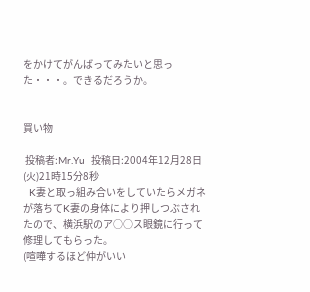をかけてがんばってみたいと思った・・・。できるだろうか。


買い物

 投稿者:Mr.Yu  投稿日:2004年12月28日(火)21時15分8秒
  K妻と取っ組み合いをしていたらメガネが落ちてK妻の身体により押しつぶされたので、横浜駅のア○○ス眼鏡に行って修理してもらった。
(喧嘩するほど仲がいい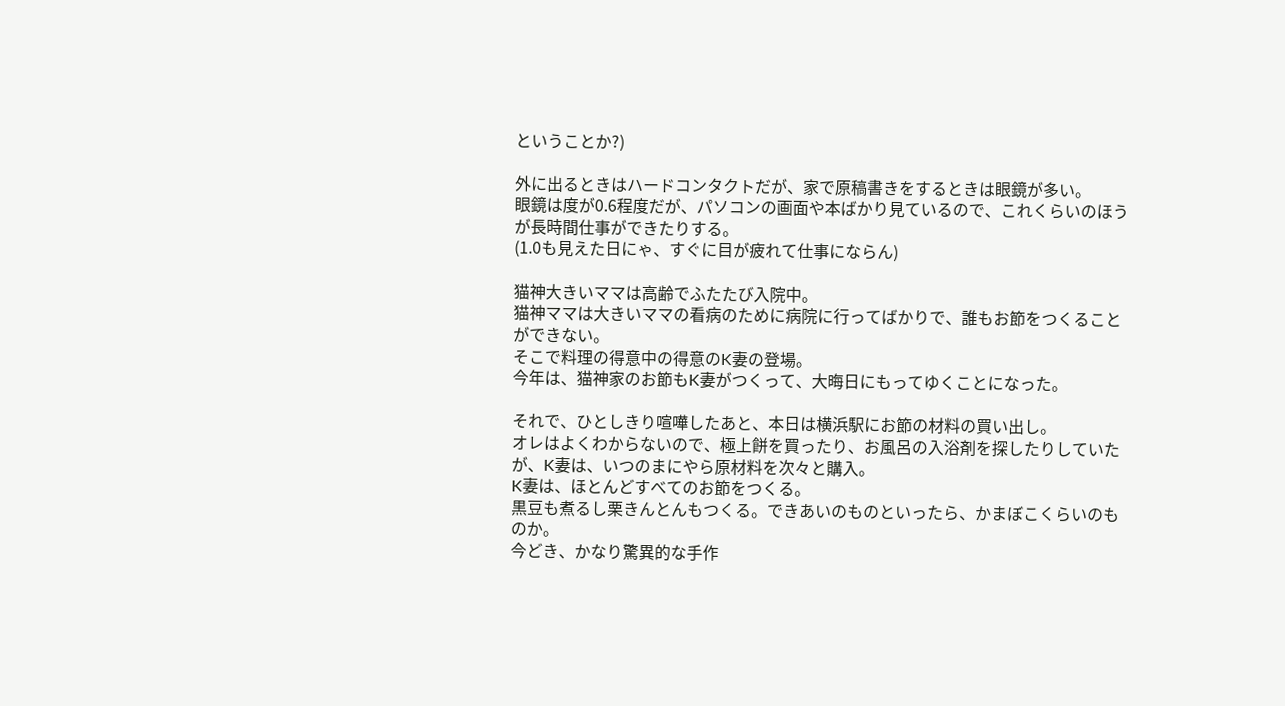ということか?)

外に出るときはハードコンタクトだが、家で原稿書きをするときは眼鏡が多い。
眼鏡は度が0.6程度だが、パソコンの画面や本ばかり見ているので、これくらいのほうが長時間仕事ができたりする。
(1.0も見えた日にゃ、すぐに目が疲れて仕事にならん)

猫神大きいママは高齢でふたたび入院中。
猫神ママは大きいママの看病のために病院に行ってばかりで、誰もお節をつくることができない。
そこで料理の得意中の得意のK妻の登場。
今年は、猫神家のお節もK妻がつくって、大晦日にもってゆくことになった。

それで、ひとしきり喧嘩したあと、本日は横浜駅にお節の材料の買い出し。
オレはよくわからないので、極上餅を買ったり、お風呂の入浴剤を探したりしていたが、K妻は、いつのまにやら原材料を次々と購入。
K妻は、ほとんどすべてのお節をつくる。
黒豆も煮るし栗きんとんもつくる。できあいのものといったら、かまぼこくらいのものか。
今どき、かなり驚異的な手作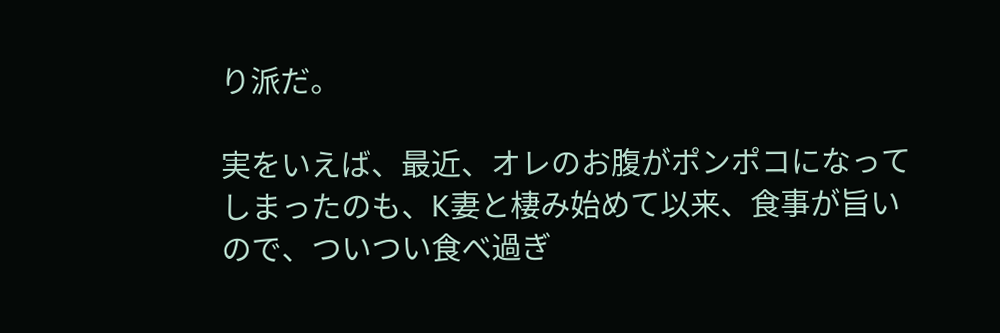り派だ。

実をいえば、最近、オレのお腹がポンポコになってしまったのも、K妻と棲み始めて以来、食事が旨いので、ついつい食べ過ぎ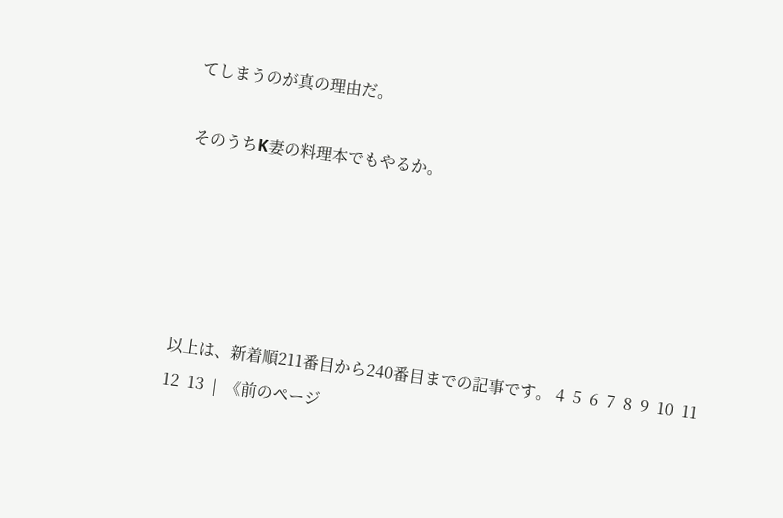てしまうのが真の理由だ。

そのうちK妻の料理本でもやるか。





以上は、新着順211番目から240番目までの記事です。 4  5  6  7  8  9  10  11  12  13  |  《前のページ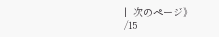|  次のページ》
/15